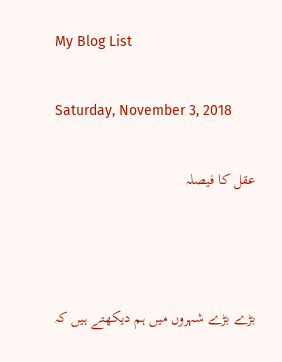My Blog List

Saturday, November 3, 2018

عقل کا فیصلہ



بڑے بڑے شہروں میں ہم دیکھتے ہیں کہ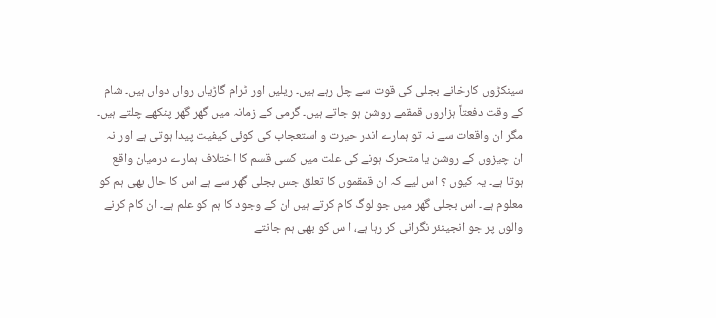سینکڑوں کارخانے بجلی کی قوت سے چل رہے ہیں۔ ریلیں اور ٹرام گاڑیاں رواں دواں ہیں۔ شام کے وقت دفعتاً ہزاروں قمقمے روشن ہو جاتے ہیں۔ گرمی کے زمانہ میں گھر گھر پنکھے چلتے ہیں۔ مگر ان واقعات سے نہ تو ہمارے اندر حیرت و استعجاب کی کوئی کیفیت پیدا ہوتی ہے اور نہ ان چیزوں کے روشن یا متحرک ہونے کی علت میں کسی قسم کا اختلاف ہمارے درمیان واقع ہوتا ہے۔ یہ کیوں ؟ اس لیے کہ ان قمقموں کا تعلق جس بجلی گھر سے ہے اس کا حال بھی ہم کو معلوم ہے۔ اس بجلی گھر میں جو لوگ کام کرتے ہیں ان کے وجود کا ہم کو علم ہے۔ ان کام کرنے والوں پر جو انجینئر نگرانی کر رہا ہے، ا س کو بھی ہم جانتے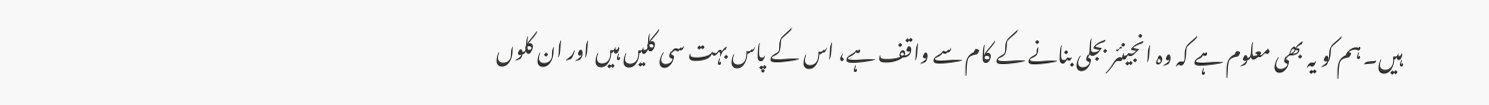ہیں۔ ہم کو یہ بھی معلوم ہے کہ وہ انجینئر بجلی بنانے کے کام سے واقف ہے، اس کے پاس بہت سی کلیں ہیں اور ان کلوں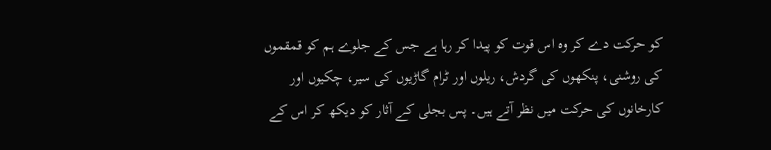کو حرکت دے کر وہ اس قوت کو پیدا کر رہا ہے جس کے جلوے ہم کو قمقموں کی روشنی، پنکھوں کی گردش، ریلوں اور ٹرام گاڑیوں کی سیر، چکیوں اور کارخانوں کی حرکت میں نظر آتے ہیں۔ پس بجلی کے آثار کو دیکھ کر اس کے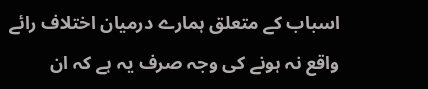اسباب کے متعلق ہمارے درمیان اختلاف رائے واقع نہ ہونے کی وجہ صرف یہ ہے کہ ان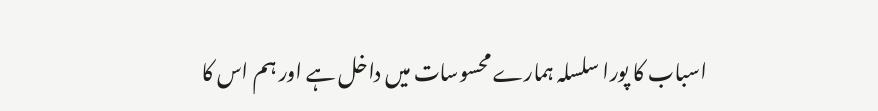اسباب کا پورا سلسلہ ہمارے محسوسات میں داخل ہے اور ہم اس کا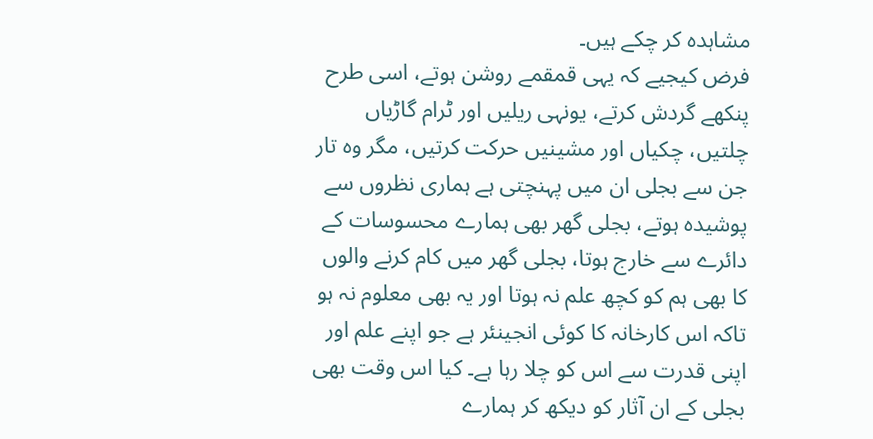مشاہدہ کر چکے ہیں۔
فرض کیجیے کہ یہی قمقمے روشن ہوتے، اسی طرح پنکھے گردش کرتے، یونہی ریلیں اور ٹرام گاڑیاں چلتیں، چکیاں اور مشینیں حرکت کرتیں، مگر وہ تار جن سے بجلی ان میں پہنچتی ہے ہماری نظروں سے پوشیدہ ہوتے، بجلی گھر بھی ہمارے محسوسات کے دائرے سے خارج ہوتا، بجلی گھر میں کام کرنے والوں کا بھی ہم کو کچھ علم نہ ہوتا اور یہ بھی معلوم نہ ہو تاکہ اس کارخانہ کا کوئی انجینئر ہے جو اپنے علم اور اپنی قدرت سے اس کو چلا رہا ہے۔ کیا اس وقت بھی بجلی کے ان آثار کو دیکھ کر ہمارے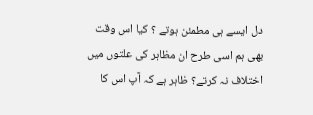دل ایسے ہی مطمئن ہوتے ؟ کیا اس وقت بھی ہم اسی طرح ان مظاہر کی علتوں میں اختلاف نہ کرتے؟ ظاہر ہے کہ آپ اس کا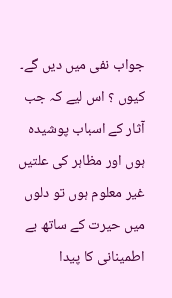جواب نفی میں دیں گے۔ کیوں ؟ اس لیے کہ جب آثار کے اسباب پوشیدہ ہوں اور مظاہر کی علتیں غیر معلوم ہوں تو دلوں میں حیرت کے ساتھ بے اطمینانی کا پیدا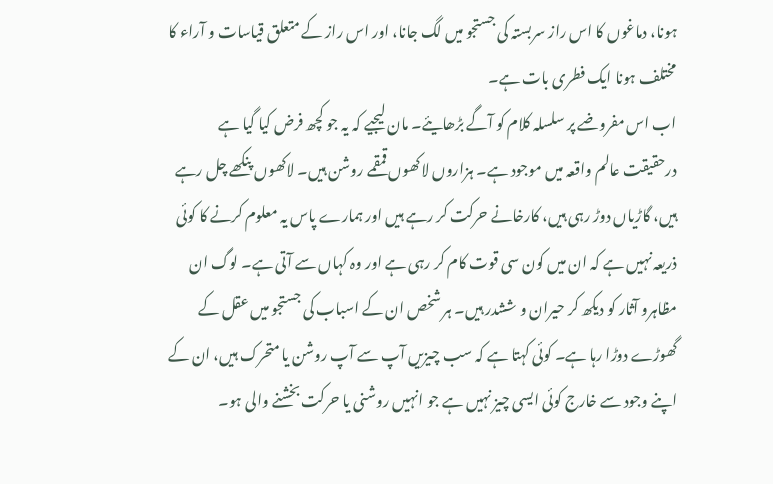ہونا، دماغوں کا اس راز سربستہ کی جستجو میں لگ جانا، اور اس راز کے متعلق قیاسات و آراء کا مختلف ہونا ایک فطری بات ہے۔
اب اس مفروضے پر سلسلہ کلام کو آگے بڑھایئے۔ مان لیجیے کہ یہ جو کچھ فرض کیا گیا ہے درحقیقت عالم واقعہ میں موجود ہے۔ ہزاروں لاکھوں قمقمے روشن ہیں۔ لاکھوں پنکھے چل رہے ہیں، گاڑیاں دوڑ رہی ہیں، کارخانے حرکت کر رہے ہیں اور ہمارے پاس یہ معلوم کرنے کا کوئی ذریعہ نہیں ہے کہ ان میں کون سی قوت کام کر رہی ہے اور وہ کہاں سے آتی ہے۔ لوگ ان مظاہرو آثار کو دیکھ کر حیران و ششدر ہیں۔ ہر شخص ان کے اسباب کی جستجو میں عقل کے گھوڑے دوڑا رہا ہے۔ کوئی کہتا ہے کہ سب چیزیں آپ سے آپ روشن یا متحرک ہیں، ان کے اپنے وجود سے خارج کوئی ایسی چیز نہیں ہے جو انہیں روشنی یا حرکت بخشنے والی ہو۔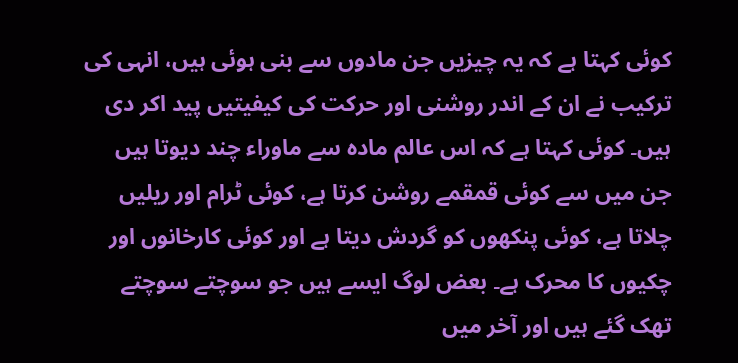کوئی کہتا ہے کہ یہ چیزیں جن مادوں سے بنی ہوئی ہیں، انہی کی ترکیب نے ان کے اندر روشنی اور حرکت کی کیفیتیں پید اکر دی ہیں۔ کوئی کہتا ہے کہ اس عالم مادہ سے ماوراء چند دیوتا ہیں جن میں سے کوئی قمقمے روشن کرتا ہے، کوئی ٹرام اور ریلیں چلاتا ہے، کوئی پنکھوں کو گردش دیتا ہے اور کوئی کارخانوں اور چکیوں کا محرک ہے۔ بعض لوگ ایسے ہیں جو سوچتے سوچتے تھک گئے ہیں اور آخر میں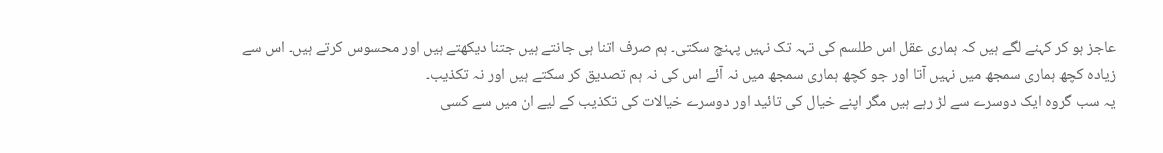عاجز ہو کر کہنے لگے ہیں کہ ہماری عقل اس طلسم کی تہہ تک نہیں پہنچ سکتی۔ ہم صرف اتنا ہی جانتے ہیں جتنا دیکھتے ہیں اور محسوس کرتے ہیں۔ اس سے زیادہ کچھ ہماری سمجھ میں نہیں آتا اور جو کچھ ہماری سمجھ میں نہ آئے اس کی نہ ہم تصدیق کر سکتے ہیں اور نہ تکذیب۔
یہ سب گروہ ایک دوسرے سے لڑ رہے ہیں مگر اپنے خیال کی تائید اور دوسرے خیالات کی تکذیب کے لیے ان میں سے کسی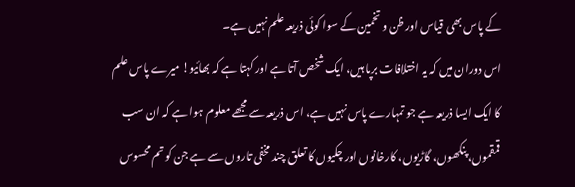کے پاس بھی قیاس اور ظن و تخمین کے سوا کوئی ذریعہ علم نہیں ہے۔
اس دوران میں کہ یہ اختلافات برپا ہیں، ایک شخص آتا ہے اور کہتا ہے کہ بھائیو! میرے پاس علم کا ایک ایسا ذریعہ ہے جو تمہارے پاس نہیں ہے، اس ذریعہ سے مجھے معلوم ہوا ہے کہ ان سب قمقموں، پنکھوں، گاڑیوں، کارخانوں اور چکیوں کا تعلق چند مخفی تاروں سے ہے جن کو تم محسوس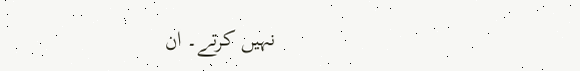نہیں کرتے۔ ان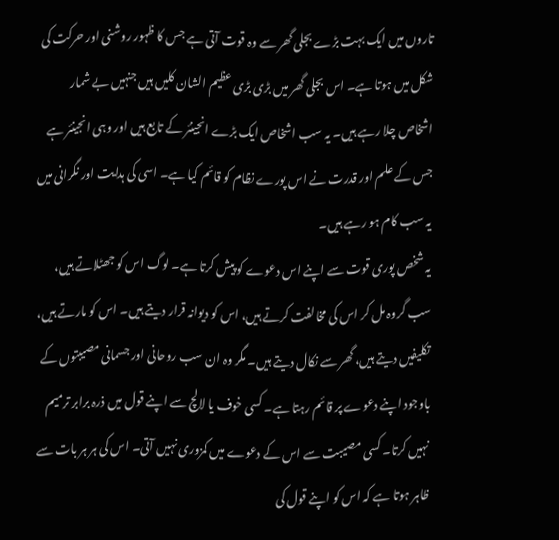تاروں میں ایک بہت بڑے بجلی گھر سے وہ قوت آتی ہے جس کا ظہور روشنی اور حرکت کی شکل میں ہوتا ہے۔ اس بجلی گھر میں بڑی بڑی عظیم الشان کلیں ہیں جنہیں بے شمار اشخاص چلا رہے ہیں۔ یہ سب اشخاص ایک بڑے انجینئر کے تابع ہیں اور وہی انجینئر ہے جس کے علم اور قدرت نے اس پورے نظام کو قائم کیا ہے۔ اسی کی ہدایت اور نگرانی میں یہ سب کام ہو رہے ہیں۔
یہ شخص پوری قوت سے اپنے اس دعوے کو پیش کرتا ہے۔ لوگ اس کو جھٹلاتے ہیں، سب گروہ مل کر اس کی مخالفت کرتے ہیں، اس کو دیوانہ قرار دیتے ہیں۔ اس کو مارتے ہیں، تکلیفیں دیتے ہیں، گھر سے نکال دیتے ہیں۔ مگر وہ ان سب روحانی اور جسمانی مصیبتوں کے باوجود اپنے دعوے پر قائم رہتا ہے۔ کسی خوف یا لالچ سے اپنے قول میں ذرہ برابر ترمیم نہیں کرتا۔ کسی مصیبت سے اس کے دعوے میں کمزوری نہیں آتی۔ اس کی ہر ہر بات سے ظاہر ہوتا ہے کہ اس کو اپنے قول کی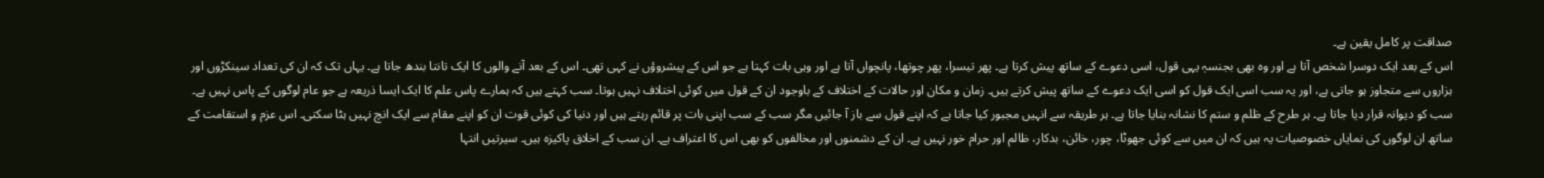صداقت پر کامل یقین ہے۔
اس کے بعد ایک دوسرا شخص آتا ہے اور وہ بھی بجنسہٖ یہی قول، اسی دعوے کے ساتھ پیش کرتا ہے۔ پھر تیسرا، پھر چوتھا، پانچواں آتا ہے اور وہی بات کہتا ہے جو اس کے پیشروؤں نے کہی تھی۔ اس کے بعد آنے والوں کا ایک تانتا بندھ جاتا ہے۔ یہاں تک کہ ان کی تعداد سینکڑوں اور ہزاروں سے متجاوز ہو جاتی ہے، اور یہ سب اسی ایک قول کو اسی ایک دعوے کے ساتھ پیش کرتے ہیں۔ زمان و مکان اور حالات کے اختلاف کے باوجود ان کے قول میں کوئی اختلاف نہیں ہوتا۔ سب کہتے ہیں کہ ہمارے پاس علم کا ایک ایسا ذریعہ ہے جو عام لوگوں کے پاس نہیں ہے۔ سب کو دیوانہ قرار دیا جاتا ہے۔ ہر طرح کے ظلم و ستم کا نشانہ بنایا جاتا ہے۔ ہر طریقہ سے انہیں مجبور کیا جاتا ہے کہ اپنے قول سے باز آ جائیں مگر سب کے سب اپنی بات پر قائم رہتے ہیں اور دنیا کی کوئی قوت ان کو اپنے مقام سے ایک انچ نہیں ہٹا سکتی۔ اس عزم و استقامت کے ساتھ ان لوگوں کی نمایاں خصوصیات یہ ہیں کہ ان میں سے کوئی جھوٹا، چور، خائن، بدکار، ظالم اور حرام خور نہیں ہے۔ ان کے دشمنوں اور مخالفوں کو بھی اس کا اعتراف ہے۔ ان سب کے اخلاق پاکیزہ ہیں۔ سیرتیں انتہا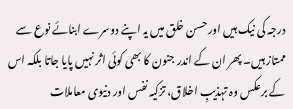درجہ کی نیک ہیں اور حسن خلق میں یہ اپنے دوسرے ابنائے نوع سے ممتاز ہیں۔ پھر ان کے اندر جنون کا بھی کوئی اثر نہیں پایا جاتا بلکہ اس کے برعکس وہ تہذیبِ اخلاق، تزکیہ نفس اور دنیوی معاملات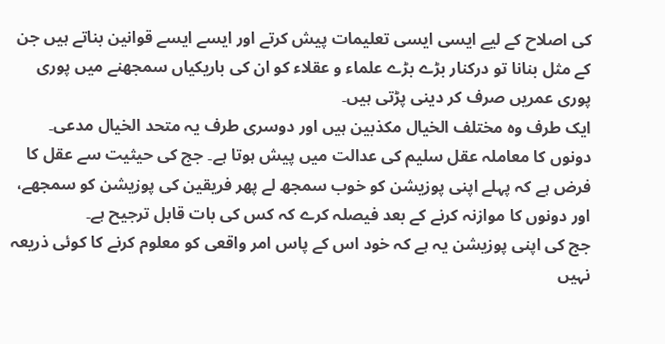کی اصلاح کے لیے ایسی ایسی تعلیمات پیش کرتے اور ایسے ایسے قوانین بناتے ہیں جن کے مثل بنانا تو درکنار بڑے بڑے علماء و عقلاء کو ان کی باریکیاں سمجھنے میں پوری پوری عمریں صرف کر دینی پڑتی ہیں۔
ایک طرف وہ مختلف الخیال مکذبین ہیں اور دوسری طرف یہ متحد الخیال مدعی۔ دونوں کا معاملہ عقل سلیم کی عدالت میں پیش ہوتا ہے۔ جج کی حیثیت سے عقل کا فرض ہے کہ پہلے اپنی پوزیشن کو خوب سمجھ لے پھر فریقین کی پوزیشن کو سمجھے، اور دونوں کا موازنہ کرنے کے بعد فیصلہ کرے کہ کس کی بات قابل ترجیح ہے۔
جج کی اپنی پوزیشن یہ ہے کہ خود اس کے پاس امر واقعی کو معلوم کرنے کا کوئی ذریعہ نہیں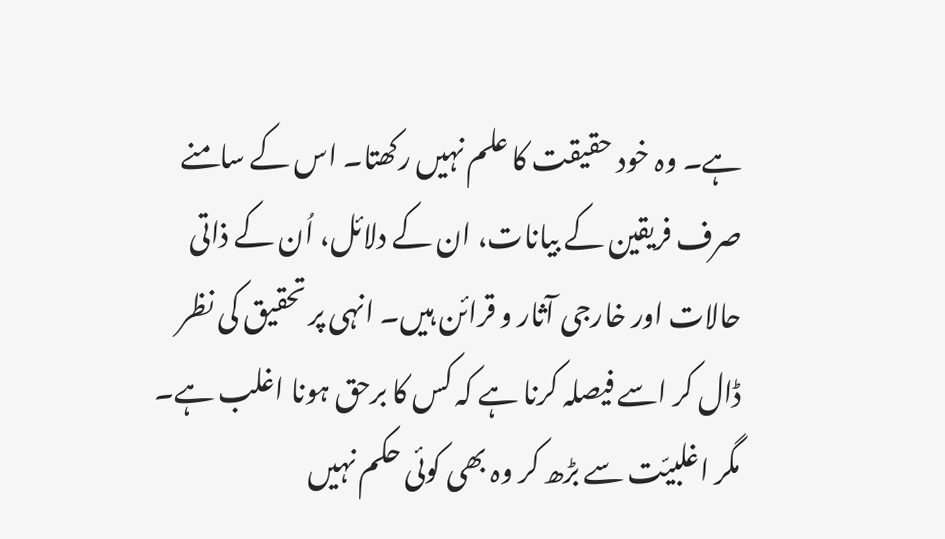ہے۔ وہ خود حقیقت کا علم نہیں رکھتا۔ اس کے سامنے صرف فریقین کے بیانات، ان کے دلائل، اُن کے ذاتی حالات اور خارجی آثار و قرائن ہیں۔ انہی پر تحقیق کی نظر ڈال کر اسے فیصلہ کرنا ہے کہ کس کا برحق ہونا اغلب ہے۔ مگر اغلبیّت سے بڑھ کر وہ بھی کوئی حکم نہیں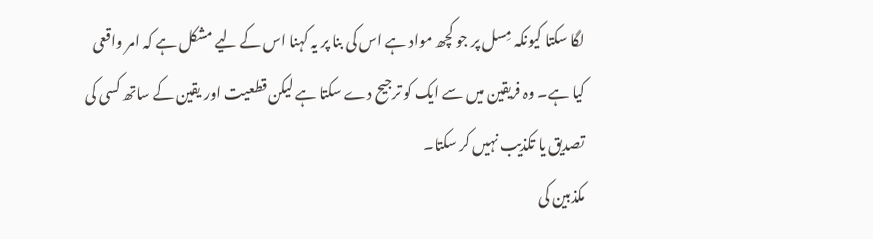لگا سکتا کیونکہ مِسل پر جو کچھ مواد ہے اس کی بنا پر یہ کہنا اس کے لیے مشکل ہے کہ امر واقعی کیا ہے۔ وہ فریقین میں سے ایک کو ترجیح دے سکتا ہے لیکن قطعیت اور یقین کے ساتھ کسی کی تصدیق یا تکذیب نہیں کر سکتا۔
مکذبین کی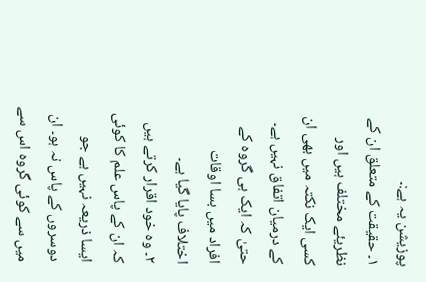پوزیشن یہ ہے:۔
۱۔ حقیقت کے متعلق ان کے نظریئے مختلف ہیں اور کسی ایک نکتہ میں بھی ان کے درمیان اتفاق نہیں ہے۔ حتیٰ کہ ایک ہی گروہ کے افراد میں بسا اوقات اختلاف پایا گیا ہے۔
۲۔ وہ خود اقرار کرتے ہیں کہ ان کے پاس علم کا کوئی ایسا ذریعہ نہیں ہے جو دوسروں کے پاس نہ ہو۔ ان میں سے کوئی گروہ اس سے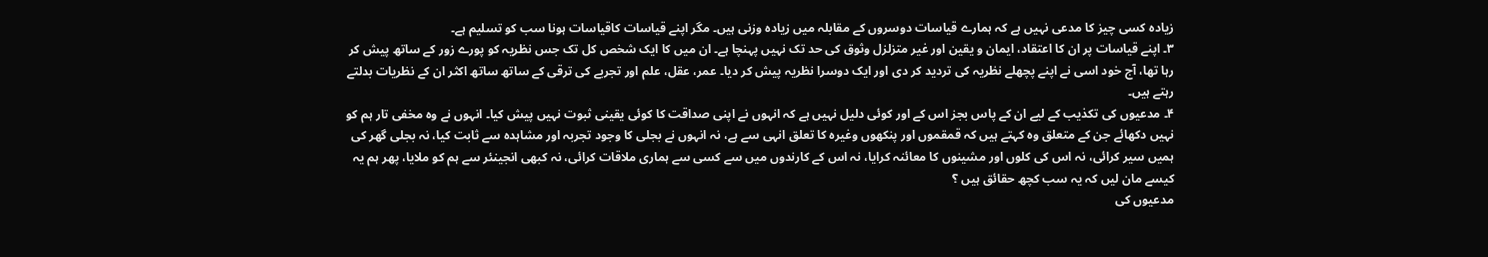زیادہ کسی چیز کا مدعی نہیں ہے کہ ہمارے قیاسات دوسروں کے مقابلہ میں زیادہ وزنی ہیں۔ مگر اپنے قیاسات کاقیاسات ہونا سب کو تسلیم ہے۔
۳۔ اپنے قیاسات پر ان کا اعتقاد، ایمان و یقین اور غیر متزلزل وثوق کی حد تک نہیں پہنچا ہے۔ ان میں کا ایک شخص کل تک جس نظریہ کو پورے زور کے ساتھ پیش کر رہا تھا، آج خود اسی نے اپنے پچھلے نظریہ کی تردید کر دی اور ایک دوسرا نظریہ پیش کر دیا۔ عمر، عقل، علم اور تجربے کی ترقی کے ساتھ ساتھ اکثر ان کے نظریات بدلتے رہتے ہیں۔
۴۔ مدعیوں کی تکذیب کے لیے ان کے پاس بجز اس کے اور کوئی دلیل نہیں ہے کہ انہوں نے اپنی صداقت کا کوئی یقینی ثبوت نہیں پیش کیا۔ انہوں نے وہ مخفی تار ہم کو نہیں دکھائے جن کے متعلق وہ کہتے ہیں کہ قمقموں اور پنکھوں وغیرہ کا تعلق انہی سے ہے، نہ انہوں نے بجلی کا وجود تجربہ اور مشاہدہ سے ثابت کیا، نہ بجلی گھر کی ہمیں سیر کرائی، نہ اس کی کلوں اور مشینوں کا معائنہ کرایا، نہ اس کے کارندوں میں سے کسی سے ہماری ملاقات کرائی، نہ کبھی انجینئر سے ہم کو ملایا، پھر ہم یہ کیسے مان لیں کہ یہ سب کچھ حقائق ہیں ؟
مدعیوں کی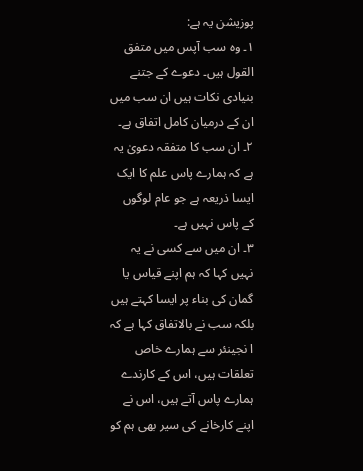پوزیشن یہ ہے:
۱۔ وہ سب آپس میں متفق القول ہیں۔ دعوے کے جتنے بنیادی نکات ہیں ان سب میں ان کے درمیان کامل اتفاق ہے۔
۲۔ ان سب کا متفقہ دعویٰ یہ ہے کہ ہمارے پاس علم کا ایک ایسا ذریعہ ہے جو عام لوگوں کے پاس نہیں ہے۔
۳۔ ان میں سے کسی نے یہ نہیں کہا کہ ہم اپنے قیاس یا گمان کی بناء پر ایسا کہتے ہیں بلکہ سب نے بالاتفاق کہا ہے کہ ا نجینئر سے ہمارے خاص تعلقات ہیں، اس کے کارندے ہمارے پاس آتے ہیں، اس نے اپنے کارخانے کی سیر بھی ہم کو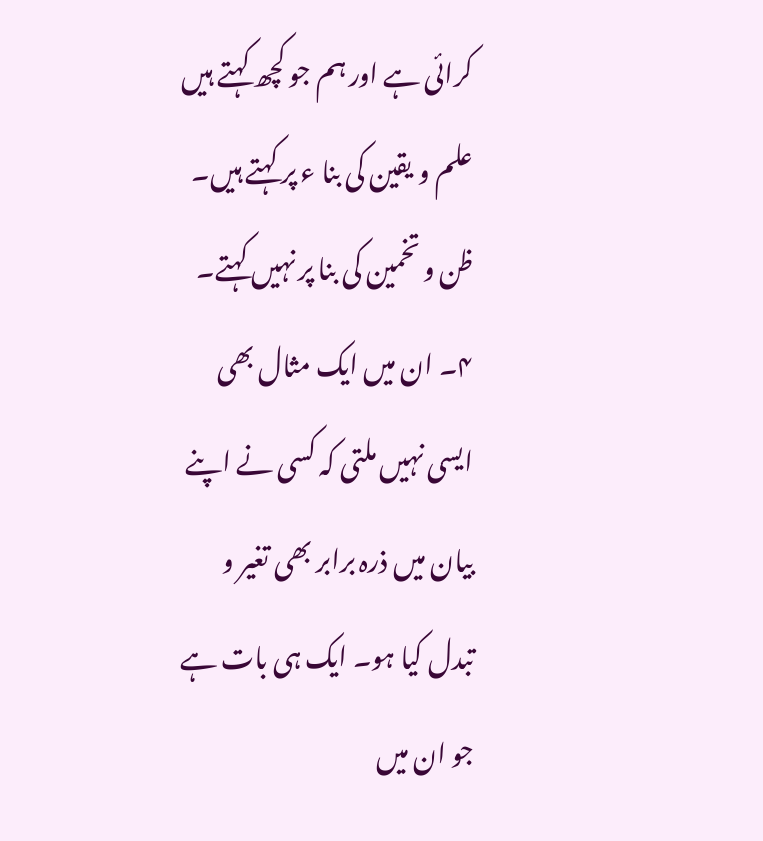کرائی ہے اور ہم جو کچھ کہتے ہیں علم و یقین کی بنا ء پر کہتے ہیں۔ ظن و تخمین کی بنا پر نہیں کہتے۔
۴۔ ان میں ایک مثال بھی ایسی نہیں ملتی کہ کسی نے اپنے بیان میں ذرہ برابر بھی تغیر و تبدل کیا ہو۔ ایک ہی بات ہے جو ان میں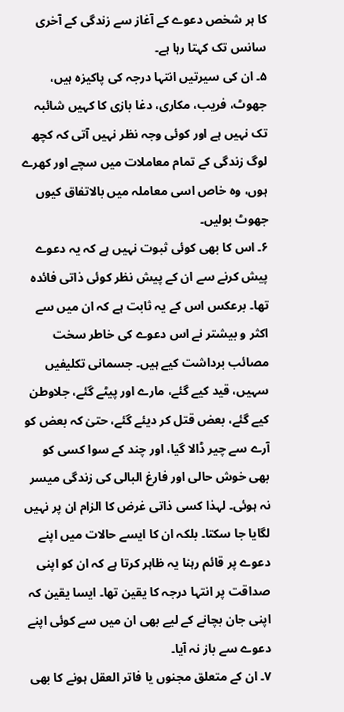کا ہر شخص دعوے کے آغاز سے زندگی کے آخری سانس تک کہتا رہا ہے۔
۵۔ ان کی سیرتیں انتہا درجہ کی پاکیزہ ہیں، جھوٹ، فریب، مکاری، دغا بازی کا کہیں شائبہ تک نہیں ہے اور کوئی وجہ نظر نہیں آتی کہ کچھ لوگ زندگی کے تمام معاملات میں سچے اور کھرے ہوں، وہ خاص اسی معاملہ میں بالاتفاق کیوں جھوٹ بولیں۔
۶۔ اس کا بھی کوئی ثبوت نہیں ہے کہ یہ دعوے پیش کرنے سے ان کے پیش نظر کوئی ذاتی فائدہ تھا۔ برعکس اس کے یہ ثابت ہے کہ ان میں سے اکثر و بیشتر نے اس دعوے کی خاطر سخت مصائب برداشت کیے ہیں۔ جسمانی تکلیفیں سہیں، قید کیے گئے، مارے اور پیٹے گئے، جلاوطن کیے گئے، بعض قتل کر دیئے گئے، حتیٰ کہ بعض کو آرے سے چیر ڈالا گیا، اور چند کے سوا کسی کو بھی خوش حالی اور فارغ البالی کی زندگی میسر نہ ہوئی۔ لہذا کسی ذاتی غرض کا الزام ان پر نہیں لگایا جا سکتا۔ بلکہ ان کا ایسے حالات میں اپنے دعوے پر قائم رہنا یہ ظاہر کرتا ہے کہ ان کو اپنی صداقت پر انتہا درجہ کا یقین تھا۔ ایسا یقین کہ اپنی جان بچانے کے لیے بھی ان میں سے کوئی اپنے دعوے سے باز نہ آیا۔
۷۔ ان کے متعلق مجنوں یا فاتر العقل ہونے کا بھی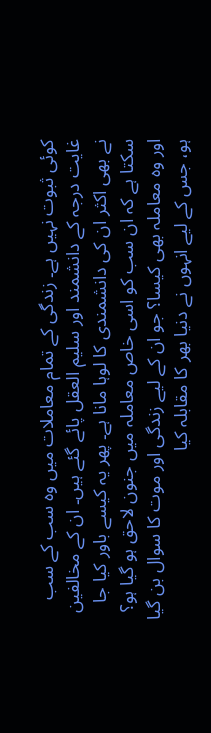کوئی ثبوت نہیں ہے۔ زندگی کے تمام معاملات میں وہ سب کے سب غایت درجہ کے دانشمند اور سلیم العقل پائے گئے ہیں۔ ان کے مخالفین نے بھی اکثر ان کی دانشمندی کا لوہا مانا ہے۔ پھر یہ کیسے باور کیا جا سکتا ہے کہ ان سب کو اسی خاص معاملہ میں جنون لاحق ہو گیا ہو؟ اور وہ معاملہ بھی کیسا؟ جو ان کے لیے زندگی اور موت کا سوال بن گیا ہو، جس کے لیے انہوں نے دنیا بھر کا مقابلہ کیا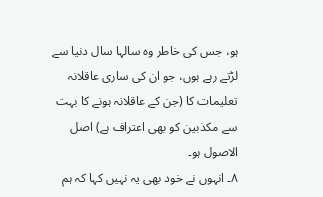ہو، جس کی خاطر وہ سالہا سال دنیا سے لڑتے رہے ہوں، جو ان کی ساری عاقلانہ تعلیمات کا (جن کے عاقلانہ ہونے کا بہت سے مکذبین کو بھی اعتراف ہے) اصل الاصول ہو۔
۸۔ انہوں نے خود بھی یہ نہیں کہا کہ ہم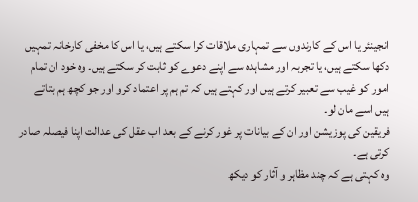انجینئر یا اس کے کارندوں سے تمہاری ملاقات کرا سکتے ہیں، یا اس کا مخفی کارخانہ تمہیں دکھا سکتے ہیں، یا تجربہ اور مشاہدہ سے اپنے دعوے کو ثابت کر سکتے ہیں۔ وہ خود ان تمام امور کو غیب سے تعبیر کرتے ہیں اور کہتے ہیں کہ تم ہم پر اعتماد کرو اور جو کچھ ہم بتاتے ہیں اسے مان لو۔
فریقین کی پوزیشن اور ان کے بیانات پر غور کرنے کے بعد اب عقل کی عدالت اپنا فیصلہ صادر کرتی ہے۔
وہ کہتی ہے کہ چند مظاہر و آثار کو دیکھ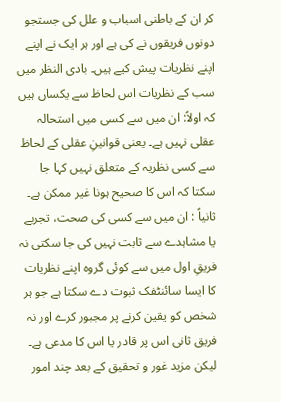کر ان کے باطنی اسباب و علل کی جستجو دونوں فریقوں نے کی ہے اور ہر ایک نے اپنے اپنے نظریات پیش کیے ہیں۔ بادی النظر میں سب کے نظریات اس لحاظ سے یکساں ہیں کہ اولاً: ان میں سے کسی میں استحالہ عقلی نہیں ہے۔ یعنی قوانینِ عقلی کے لحاظ سے کسی نظریہ کے متعلق نہیں کہا جا سکتا کہ اس کا صحیح ہونا غیر ممکن ہے۔ ثانیاً : ان میں سے کسی کی صحت، تجربے یا مشاہدے سے ثابت نہیں کی جا سکتی نہ فریقِ اول میں سے کوئی گروہ اپنے نظریات کا ایسا سائنٹفک ثبوت دے سکتا ہے جو ہر شخص کو یقین کرنے پر مجبور کرے اور نہ فریق ثانی اس پر قادر یا اس کا مدعی ہے۔ لیکن مزید غور و تحقیق کے بعد چند امور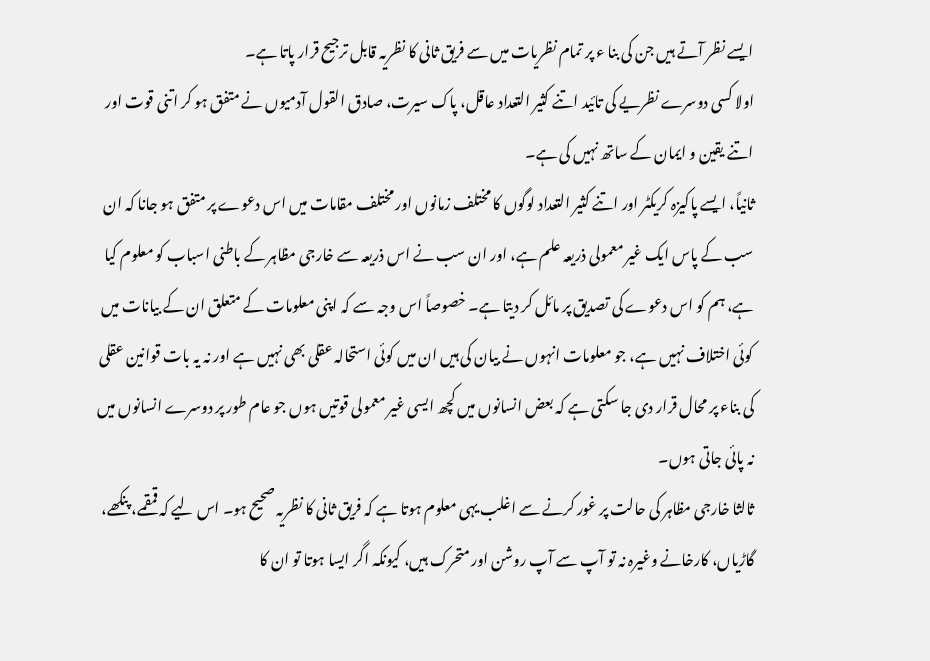ایسے نظر آتے ہیں جن کی بنا ء پر تمام نظریات میں سے فریق ثانی کا نظریہ قابل ترجیح قرار پاتا ہے۔
اولا کسی دوسرے نظریے کی تائید اتنے کثیر التعداد عاقل، پاک سیرت، صادق القول آدمیوں نے متفق ہو کر اتنی قوت اور اتنے یقین و ایمان کے ساتھ نہیں کی ہے۔
ثانیاً، ایسے پاکیزہ کریکٹر اور اتنے کثیر التعداد لوگوں کا مختلف زمانوں اور مختلف مقامات میں اس دعوے پر متفق ہو جانا کہ ان سب کے پاس ایک غیر معمولی ذریعہ علم ہے، اور ان سب نے اس ذریعہ سے خارجی مظاہر کے باطنی اسباب کو معلوم کیا ہے، ہم کو اس دعوے کی تصدیق پر مائل کر دیتا ہے۔ خصوصاً اس وجہ سے کہ اپنی معلومات کے متعلق ان کے بیانات میں کوئی اختلاف نہیں ہے، جو معلومات انہوں نے بیان کی ہیں ان میں کوئی استحالہ عقلی بھی نہیں ہے اور نہ یہ بات قوانین عقلی کی بناء پر محال قرار دی جا سکتی ہے کہ بعض انسانوں میں کچھ ایسی غیر معمولی قوتیں ہوں جو عام طور پر دوسرے انسانوں میں نہ پائی جاتی ہوں۔
ثالثا خارجی مظاہر کی حالت پر غور کرنے سے اغلب یہی معلوم ہوتا ہے کہ فریق ثانی کا نظریہ صحیح ہو۔ اس لیے کہ قمقمے، پنکھے، گاڑیاں، کارخانے وغیرہ نہ تو آپ سے آپ روشن اور متحرک ہیں، کیونکہ اگر ایسا ہوتا تو ان کا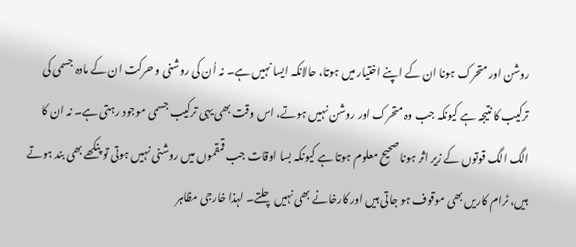روشن اور متحرک ہونا ان کے اپنے اختیار میں ہوتا، حالانکہ ایسا نہیں ہے۔ نہ اُن کی روشنی و حرکت ان کے مادہ جسمی کی ترکیب کا نتیجہ ہے کیونکہ جب وہ متحرک اور روشن نہیں ہوتے، اس وقت بھی یہی ترکیب جسمی موجود رہتی ہے۔ نہ ان کا الگ الگ قوتوں کے زیر اثر ہونا صحیح معلوم ہوتا ہے کیونکہ بسا اوقات جب قمقموں میں روشنی نہیں ہوتی تو پنکھے بھی بند ہوتے ہیں، ٹرام کاریں بھی موقوف ہو جاتی ہیں اور کارخانے بھی نہیں چلتے۔ لہذا خارجی مظاہر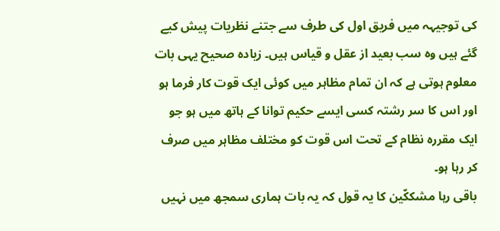کی توجیہہ میں فریق اول کی طرف سے جتنے نظریات پیش کیے گئے ہیں وہ سب بعید از عقل و قیاس ہیں۔ زیادہ صحیح یہی بات معلوم ہوتی ہے کہ ان تمام مظاہر میں کوئی ایک قوت کار فرما ہو اور اس کا سر رشتہ کسی ایسے حکیم توانا کے ہاتھ میں ہو جو ایک مقررہ نظام کے تحت اس قوت کو مختلف مظاہر میں صرف کر رہا ہو۔
باقی رہا مشککّین کا یہ قول کہ یہ بات ہماری سمجھ میں نہیں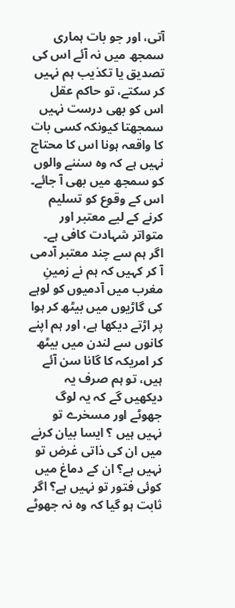آتی، اور جو بات ہماری سمجھ میں نہ آئے اس کی تصدیق یا تکذیب ہم نہیں کر سکتے، تو حاکم عقل اس کو بھی درست نہیں سمجھتا کیونکہ کسی بات کا واقعہ ہونا اس کا محتاج نہیں ہے کہ وہ سننے والوں کو سمجھ میں بھی آ جائے۔ اس کے وقوع کو تسلیم کرنے کے لیے معتبر اور متواتر شہادت کافی ہے۔ اگر ہم سے چند معتبر آدمی آ کر کہیں کہ ہم نے زمینِ مغرب میں آدمیوں کو لوہے کی گاڑیوں میں بیٹھ کر ہوا پر اڑتے دیکھا ہے، اور ہم اپنے کانوں سے لندن میں بیٹھ کر امریکہ کا گانا سن آئے ہیں، تو ہم صرف یہ دیکھیں گے کہ یہ لوگ جھوٹے اور مسخرے تو نہیں ہیں ؟ ایسا بیان کرنے میں ان کی ذاتی غرض تو نہیں ہے؟ ان کے دماغ میں کوئی فتور تو نہیں ہے؟ اگر ثابت ہو گیا کہ وہ نہ جھوٹے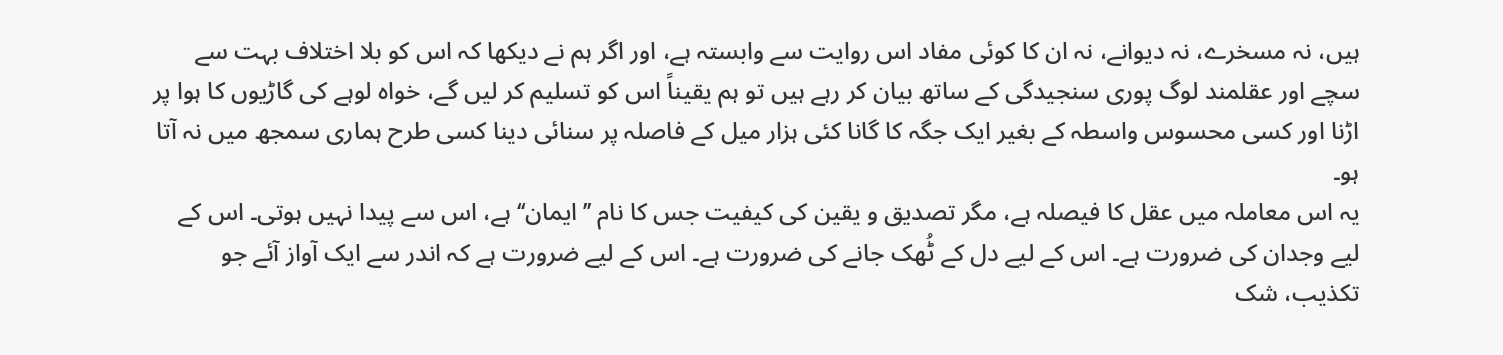ہیں، نہ مسخرے، نہ دیوانے، نہ ان کا کوئی مفاد اس روایت سے وابستہ ہے، اور اگر ہم نے دیکھا کہ اس کو بلا اختلاف بہت سے سچے اور عقلمند لوگ پوری سنجیدگی کے ساتھ بیان کر رہے ہیں تو ہم یقیناً اس کو تسلیم کر لیں گے، خواہ لوہے کی گاڑیوں کا ہوا پر اڑنا اور کسی محسوس واسطہ کے بغیر ایک جگہ کا گانا کئی ہزار میل کے فاصلہ پر سنائی دینا کسی طرح ہماری سمجھ میں نہ آتا ہو۔
یہ اس معاملہ میں عقل کا فیصلہ ہے، مگر تصدیق و یقین کی کیفیت جس کا نام ’’ایمان‘‘ ہے، اس سے پیدا نہیں ہوتی۔ اس کے لیے وجدان کی ضرورت ہے۔ اس کے لیے دل کے ٹُھک جانے کی ضرورت ہے۔ اس کے لیے ضرورت ہے کہ اندر سے ایک آواز آئے جو تکذیب، شک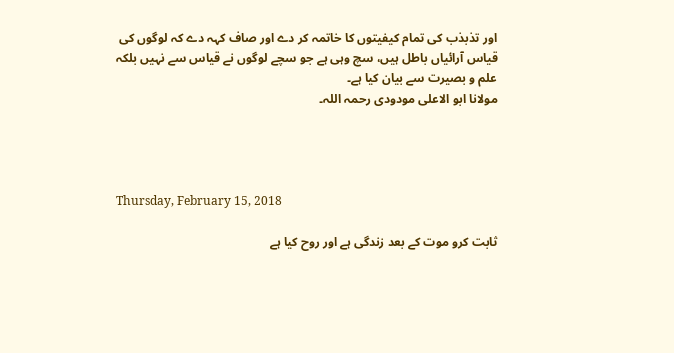اور تذبذب کی تمام کیفیتوں کا خاتمہ کر دے اور صاف کہہ دے کہ لوگوں کی قیاس آرائیاں باطل ہیں، سچ وہی ہے جو سچے لوگوں نے قیاس سے نہیں بلکہ علم و بصیرت سے بیان کیا ہے۔
مولانا ابو الاعلی مودودی رحمہ اللہ۔




Thursday, February 15, 2018

ثابت کرو موت کے بعد زندگی ہے اور روح کیا ہے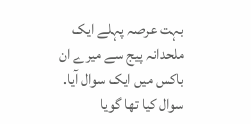بہت عرصہ پہلے ایک ملحدانہ پیج سے میرے ان باکس میں ایک سوال آیا. سوال کیا تھا گویا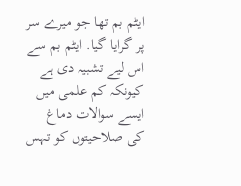ایٹم بم تھا جو میرے سر پر گرایا گیا. ایٹم بم سے اس لیے تشبیہ دی ہے کیونکہ کم علمی میں ایسے سوالات دماغ کی صلاحیتوں کو تہس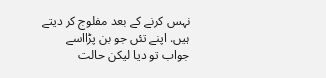نہس کرنے کے بعد مفلوج کر دیتے ہیں. اپنے تئں جو بن پڑااسے جواب تو دیا لیکن حالت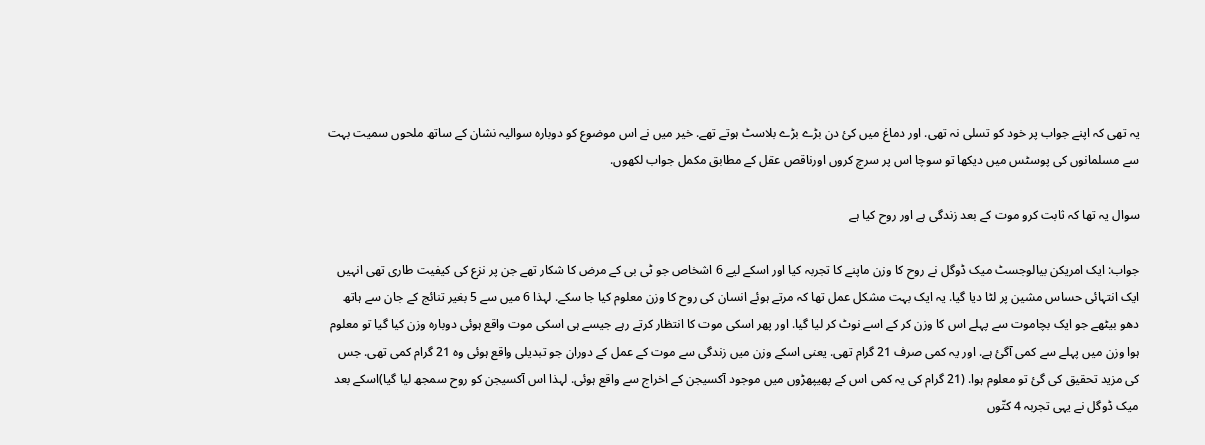یہ تھی کہ اپنے جواب پر خود کو تسلی نہ تھی. اور دماغ میں کئ دن بڑے بڑے بلاسٹ ہوتے تھے. خیر میں نے اس موضوع کو دوبارہ سوالیہ نشان کے ساتھ ملحوں سمیت بہت سے مسلمانوں کی پوسٹس میں دیکھا تو سوچا اس پر سرچ کروں اورناقص عقل کے مطابق مکمل جواب لکھوں.

سوال یہ تھا کہ ثابت کرو موت کے بعد زندگی ہے اور روح کیا ہے

جواب: ایک امریکن بیالوجسٹ میک ڈوگل نے روح کا وزن ماپنے کا تجربہ کیا اور اسکے لیے 6 اشخاص جو ٹی بی کے مرض کا شکار تھے جن پر نزع کی کیفیت طاری تھی انہیں ایک انتہائی حساس مشین پر لٹا دیا گیا. یہ ایک بہت مشکل عمل تھا کہ مرتے ہوئے انسان کی روح کا وزن معلوم کیا جا سکے. لہذا 6 میں سے 5 بغیر تنائج کے جان سے ہاتھ دھو بیٹھے جو ایک بچاموت سے پہلے اس کا وزن کر کے اسے نوٹ کر لیا گیا. اور پھر اسکی موت کا انتظار کرتے رہے جیسے ہی اسکی موت واقع ہوئی دوبارہ وزن کیا گیا تو معلوم ہوا وزن میں پہلے سے کمی آگئ ہے. اور یہ کمی صرف 21 گرام تھی. یعنی اسکے وزن میں زندگی سے موت کے عمل کے دوران جو تبدیلی واقع ہوئی وہ 21 گرام کمی تھی. جس کی مزید تحقیق کی گئ تو معلوم ہوا. (21 گرام کی یہ کمی اس کے پھیپھڑوں میں موجود آکسیجن کے اخراج سے واقع ہوئی. لہذا اس آکسیجن کو روح سمجھ لیا گیا)اسکے بعد میک ڈوگل نے یہی تجربہ 4 کتّوں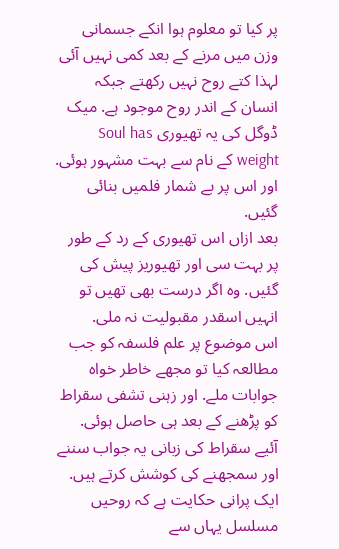پر کیا تو معلوم ہوا انکے جسمانی وزن میں مرنے کے بعد کمی نہیں آئی لہذا کتے روح نہیں رکھتے جبکہ انسان کے اندر روح موجود ہے. میک ڈوگل کی یہ تھیوری Soul has weight کے نام سے بہت مشہور ہوئی. اور اس پر بے شمار فلمیں بنائی گئیں.
بعد ازاں اس تھیوری کے رد کے طور پر بہت سی اور تھیوریز پیش کی گئیں. وہ اگر درست بھی تھیں تو انہیں اسقدر مقبولیت نہ ملی.
اس موضوع پر علم فلسفہ کو جب مطالعہ کیا تو مجھے خاطر خواہ جوابات ملے. اور زہنی تشفی سقراط کو پڑھنے کے بعد ہی حاصل ہوئی. آئیے سقراط کی زبانی یہ جواب سننے اور سمجھنے کی کوشش کرتے ہیں. ایک پرانی حکایت ہے کہ روحیں مسلسل یہاں سے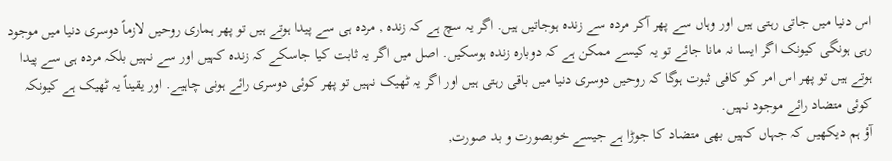اس دنیا میں جاتی رہتی ہیں اور وہاں سے پھر آکر مردہ سے زندہ ہوجاتیں ہیں. اگر یہ سچ ہے کہ زندہ , مردہ ہی سے پیدا ہوتے ہیں تو پھر ہماری روحیں لازماً دوسری دنیا میں موجود رہی ہونگی کیونک اگر ایسا نہ مانا جائے تو یہ کیسے ممکن ہے کہ دوبارہ زندہ ہوسکیں. اصل میں اگر یہ ثابت کیا جاسکے کہ زندہ کہیں اور سے نہیں بلکہ مردہ ہی سے پیدا ہوتے ہیں تو پھر اس امر کو کافی ثبوت ہوگا کہ روحیں دوسری دنیا میں باقی رہتی ہیں اور اگر یہ ٹھیک نہیں تو پھر کوئی دوسری رائے ہونی چاہیے. اور یقیناً یہ ٹھیک ہے کیونکہ کوئی متضاد رائے موجود نہیں.
آؤ ہم دیکھیں کہ جہاں کہیں بھی متضاد کا جوڑا ہے جیسے خوبصورت و بد صورت,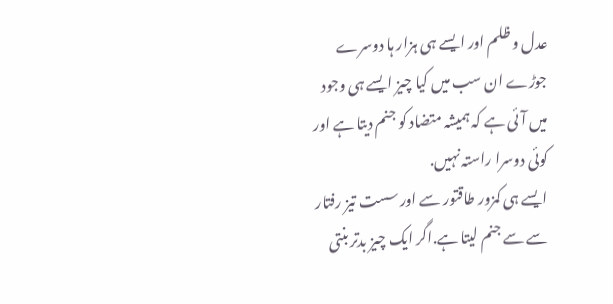عدل و ظلم اور ایسے ہی ہزار ہا دوسرے جوڑے ان سب میں کیا چیز ایسے ہی وجود میں آئی ہے کہ ہمیشہ متضاد کو جنم دیتا ہے اور کوئی دوسرا راستہ نہیں.
ایسے ہی کمزور طاقتور سے اور سست تیز رفتار سے سے جنم لیتا ہے.اگر ایک چیز بدتر بنتی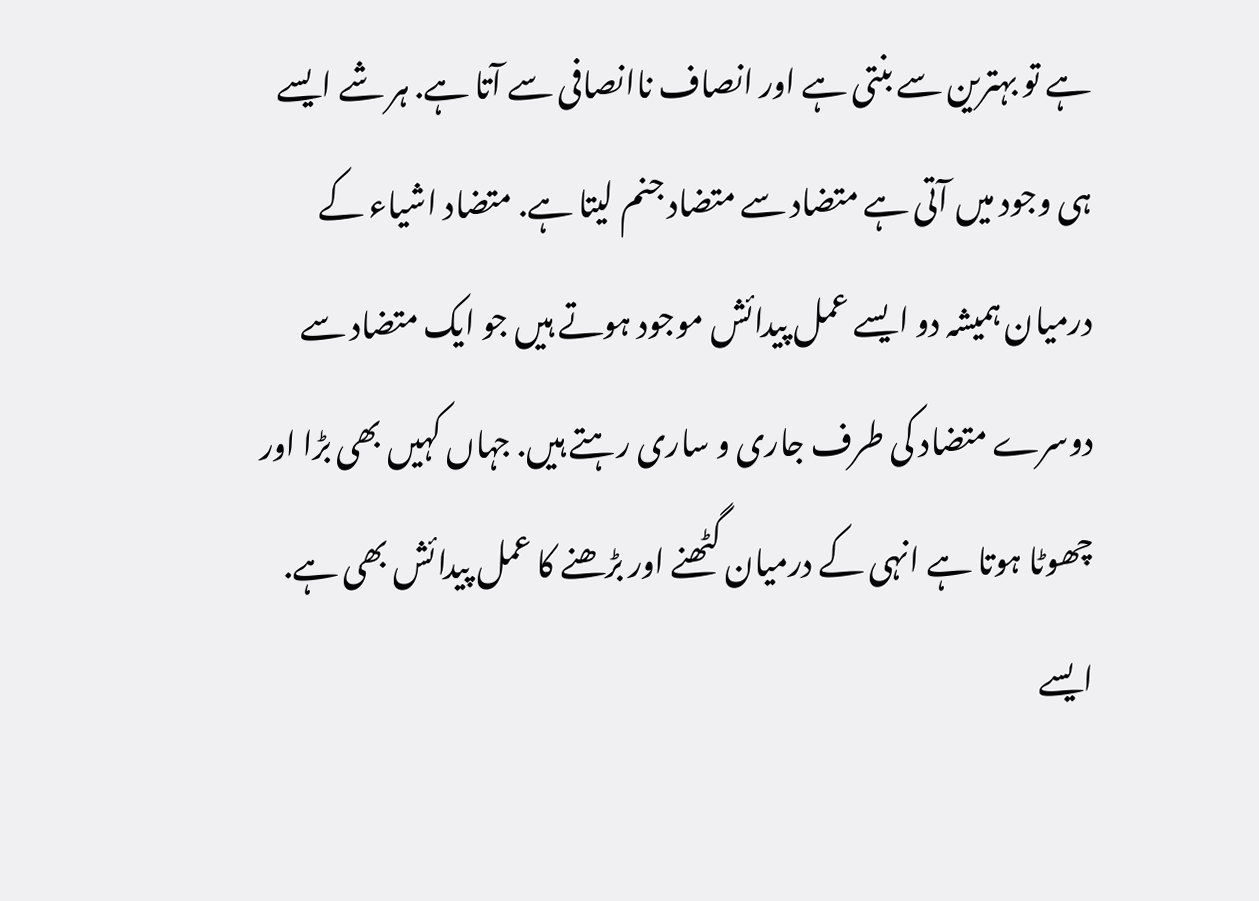ہے تو بہترین سے بنتی ہے اور انصاف ناانصافی سے آتا ہے. ہر شے ایسے ہی وجود میں آتی ہے متضاد سے متضاد جنم لیتا ہے. متضاد اشیاء کے درمیان ہمیشہ دو ایسے عمل پیدائش موجود ہوتے ہیں جو ایک متضاد سے دوسرے متضاد کی طرف جاری و ساری رہتے ہیں. جہاں کہیں بھی بڑا اور چھوٹا ہوتا ہے انہی کے درمیان گٹھنے اور بڑھنے کا عمل پیدائش بھی ہے. ایسے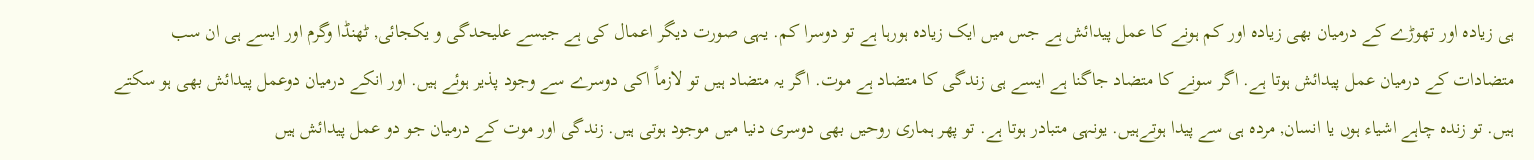ہی زیادہ اور تھوڑے کے درمیان بھی زیادہ اور کم ہونے کا عمل پیدائش ہے جس میں ایک زیادہ ہورہا ہے تو دوسرا کم. یہی صورت دیگر اعمال کی ہے جیسے علیحدگی و یکجائی, ٹھنڈا وگرم اور ایسے ہی ان سب متضادات کے درمیان عمل پیدائش ہوتا ہے. اگر سونے کا متضاد جاگنا ہے ایسے ہی زندگی کا متضاد ہے موت. اگر یہ متضاد ہیں تو لازماً اکی دوسرے سے وجود پذیر ہوئے ہیں. اور انکے درمیان دوعمل پیدائش بھی ہو سکتے ہیں. تو زندہ چاہے اشیاء ہوں یا انسان, مردہ ہی سے پیدا ہوتےہیں. یونہی متبادر ہوتا ہے. تو پھر ہماری روحیں بھی دوسری دنیا میں موجود ہوتی ہیں. زندگی اور موت کے درمیان جو دو عمل پیدائش ہیں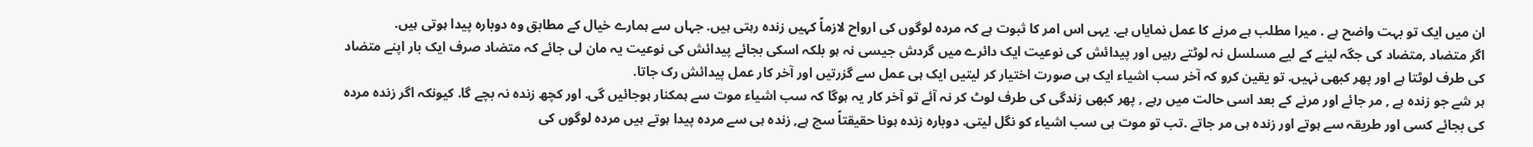ان میں ایک تو بہت واضح ہے . میرا مطلب ہے مرنے کا عمل نمایاں ہے. یہی اس امر کا ثبوت ہے کہ مردہ لوگوں کی ارواح لازماً کہیں زندہ رہتی ہیں. جہاں سے ہمارے خیال کے مطابق وہ دوبارہ پیدا ہوتی ہیں.
اگر متضاد ,متضاد کی جگہ لینے کے لیے مسلسل نہ لوٹتے رہیں اور پیدائش کی نوعیت ایک دائرے میں گردش جیسی نہ ہو بلکہ اسکی بجائے پیدائش کی نوعیت یہ مان لی جائے کہ متضاد صرف ایک بار اپنے متضاد کی طرف لوٹتا ہے اور پھر کبھی نہیں. تو یقین کرو کہ آخر سب اشیاء ایک ہی صورت اختیار کر لیتیں ایک ہی عمل سے گزرتیں اور آخر کار عمل پیدائش رک جاتا.
ہر شے جو زندہ ہے , مر جائے اور مرنے کے بعد اسی حالت میں رہے , پھر کبھی زندگی کی طرف لوٹ کر نہ آئے تو آخر کار یہ ہوگا کہ سب اشیاء موت سے ہمکنار ہوجائیں گی. اور کچھ زندہ نہ بچے گا. کیونکہ اگر زندہ مردہ کی بجائے کسی اور طریقہ سے ہوتے اور زندہ ہی مر جاتے .تب تو موت ہی سب اشیاء کو نگل لیتی. دوبارہ زندہ ہونا حقیقتاً سچ ہے, زندہ ہی سے مردہ پیدا ہوتے ہیں مردہ لوگوں کی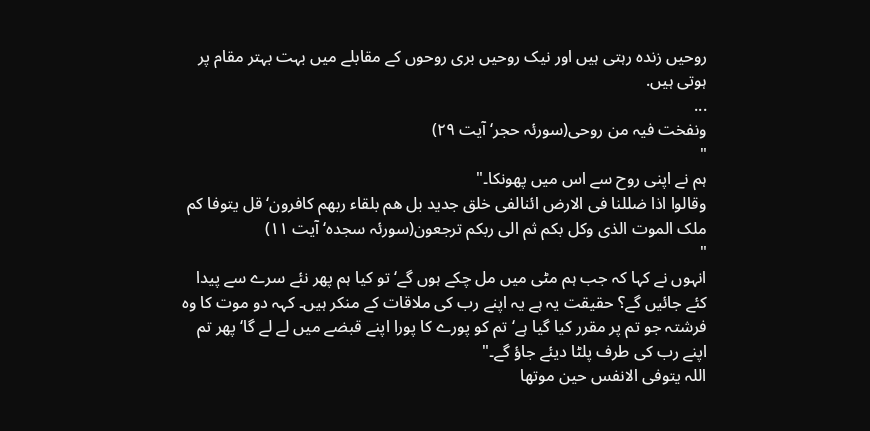روحیں زندہ رہتی ہیں اور نیک روحیں بری روحوں کے مقابلے میں بہت بہتر مقام پر ہوتی ہیں.
...
ونفخت فیہ من روحی(سورئہ حجر‘ آیت ۲۹)
"
ہم نے اپنی روح سے اس میں پھونکا۔"
وقالوا اذا ضللنا فی الارض ائنالفی خلق جدید بل ھم بلقاء ربھم کافرون‘ قل یتوفا کم ملک الموت الذی وکل بکم ثم الی ربکم ترجعون(سورئہ سجدہ‘ آیت ۱۱)
"
انہوں نے کہا کہ جب ہم مٹی میں مل چکے ہوں گے‘ تو کیا ہم پھر نئے سرے سے پیدا کئے جائیں گے؟ حقیقت یہ ہے یہ اپنے رب کی ملاقات کے منکر ہیں۔ کہہ دو موت کا وہ فرشتہ جو تم پر مقرر کیا گیا ہے‘ تم کو پورے کا پورا اپنے قبضے میں لے لے گا‘ پھر تم اپنے رب کی طرف پلٹا دیئے جاؤ گے۔"
اللہ یتوفی الانفس حین موتھا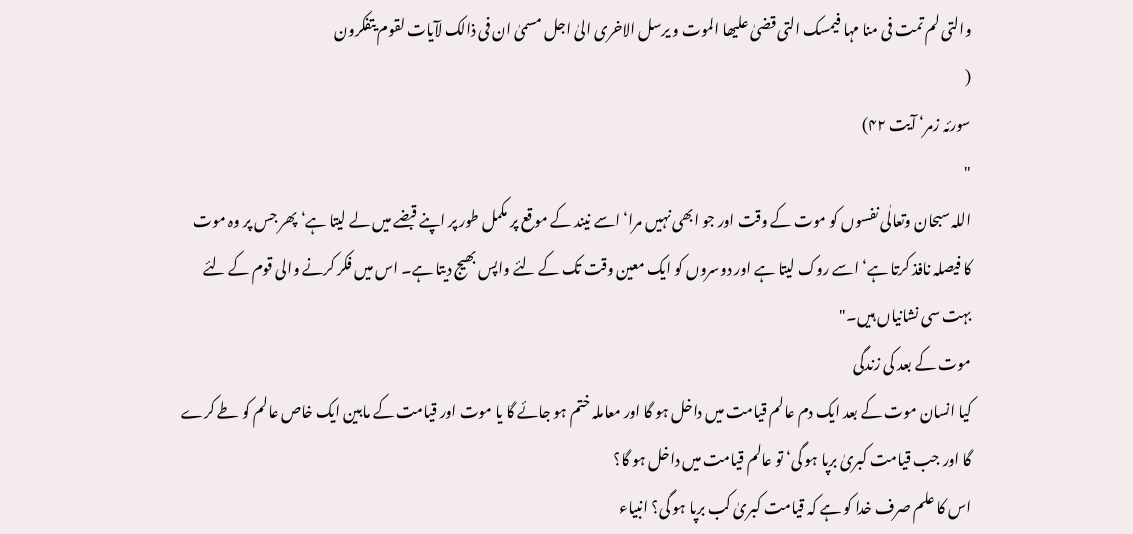والتی لم تمت فی منا مہا فیمسک التی قضیٰ علیھا الموت و یرسل الاخری الیٰ اجل مسمیٰ ان فی ذالک لآیات لقوم یتفکرون
(
سورئہ زمر‘ آیت ۴۲)
"
اللہ سبحان وتعالٰی نفسوں کو موت کے وقت اور جو ابھی نہیں مرا‘ اسے نیند کے موقع پر مکمل طور پر اپنے قبضے میں لے لیتا ہے‘ پھر جس پر وہ موت کا فیصلہ نافذ کرتا ہے‘ اسے روک لیتا ہے اور دوسروں کو ایک معین وقت تک کے لئے واپس بھیج دیتا ہے۔ اس میں فکر کرنے والی قوم کے لئے بہت سی نشانیاں ہیں۔"
موت کے بعد کی زندگی
کیا انسان موت کے بعد ایک دم عالم قیامت میں داخل ہو گا اور معاملہ ختم ہو جائے گا یا موت اور قیامت کے مابین ایک خاص عالم کو طے کرے گا اور جب قیامت کبریٰ برپا ہو گی‘ تو عالم قیامت میں داخل ہو گا؟
اس کا علم صرف خدا کو ہے کہ قیامت کبریٰ کب برپا ہو گی؟ انبیاء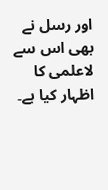اور رسل نے بھی اس سے لاعلمی کا اظہار کیا ہے۔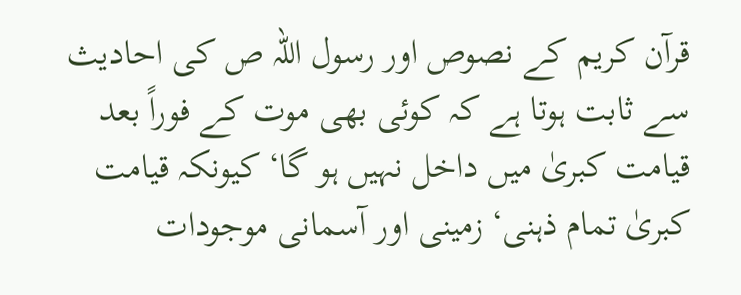قرآن کریم کے نصوص اور رسول اللہ ص کی احادیث سے ثابت ہوتا ہے کہ کوئی بھی موت کے فوراً بعد قیامت کبریٰ میں داخل نہیں ہو گا‘ کیونکہ قیامت کبریٰ تمام ذہنی‘ زمینی اور آسمانی موجودات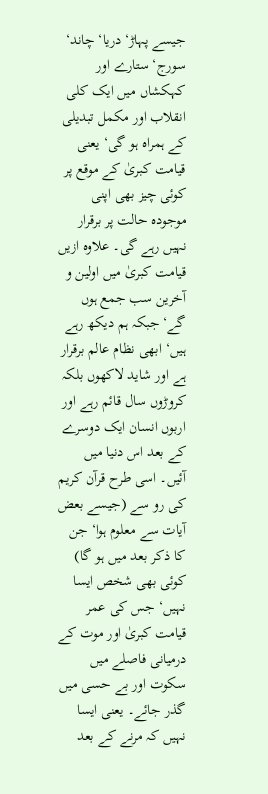جیسے پہاڑ‘ دریا‘ چاند‘ سورج‘ ستارے اور کہکشاں میں ایک کلی انقلاب اور مکمل تبدیلی کے ہمراہ ہو گی‘ یعنی قیامت کبریٰ کے موقع پر کوئی چیز بھی اپنی موجودہ حالت پر برقرار نہیں رہے گی۔ علاوہ ازیں قیامت کبریٰ میں اولین و آخرین سب جمع ہوں گے‘ جبکہ ہم دیکھ رہے ہیں‘ ابھی نظام عالم برقرار ہے اور شاید لاکھوں بلکہ کروڑوں سال قائم رہے اور اربوں انسان ایک دوسرے کے بعد اس دنیا میں آئیں۔ اسی طرح قرآن کریم کی رو سے (جیسے بعض آیات سے معلوم ہوا‘ جن کا ذکر بعد میں ہو گا) کوئی بھی شخص ایسا نہیں‘ جس کی عمر قیامت کبریٰ اور موت کے درمیانی فاصلے میں سکوت اور بے حسی میں گذر جائے۔ یعنی ایسا نہیں کہ مرنے کے بعد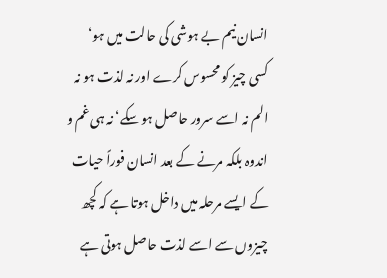انسان نیم بے ہوشی کی حالت میں ہو‘ کسی چیز کو محسوس کرے اور نہ لذت ہو نہ الم نہ اسے سرور حاصل ہو سکے‘ نہ ہی غم و اندوہ بلکہ مرنے کے بعد انسان فوراً حیات کے ایسے مرحلہ میں داخل ہوتا ہے کہ کچھ چیزوں سے اسے لذت حاصل ہوتی ہے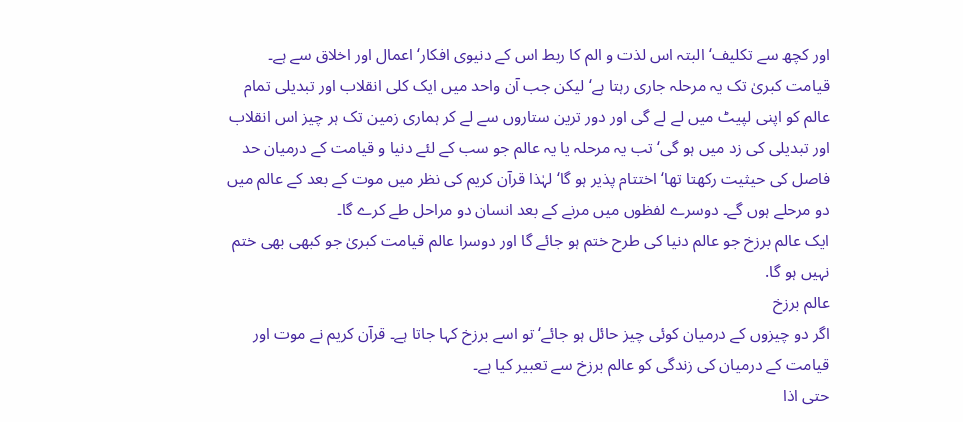اور کچھ سے تکلیف‘ البتہ اس لذت و الم کا ربط اس کے دنیوی افکار‘ اعمال اور اخلاق سے ہے۔ قیامت کبریٰ تک یہ مرحلہ جاری رہتا ہے‘ لیکن جب آن واحد میں ایک کلی انقلاب اور تبدیلی تمام عالم کو اپنی لپیٹ میں لے لے گی اور دور ترین ستاروں سے لے کر ہماری زمین تک ہر چیز اس انقلاب اور تبدیلی کی زد میں ہو گی‘ تب یہ مرحلہ یا یہ عالم جو سب کے لئے دنیا و قیامت کے درمیان حد فاصل کی حیثیت رکھتا تھا‘ اختتام پذیر ہو گا‘ لہٰذا قرآن کریم کی نظر میں موت کے بعد کے عالم میں دو مرحلے ہوں گے۔ دوسرے لفظوں میں مرنے کے بعد انسان دو مراحل طے کرے گا۔
ایک عالم برزخ جو عالم دنیا کی طرح ختم ہو جائے گا اور دوسرا عالم قیامت کبریٰ جو کبھی بھی ختم نہیں ہو گا.
عالم برزخ
اگر دو چیزوں کے درمیان کوئی چیز حائل ہو جائے‘ تو اسے برزخ کہا جاتا ہے۔ قرآن کریم نے موت اور قیامت کے درمیان کی زندگی کو عالم برزخ سے تعبیر کیا ہے۔
حتی اذا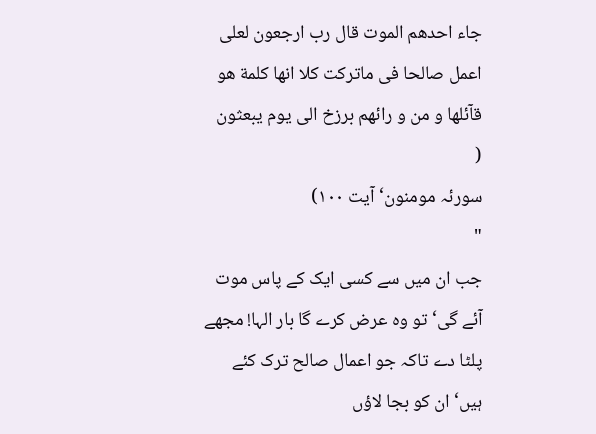جاء احدھم الموت قال رب ارجعون لعلی اعمل صالحا فی ماترکت کلا انھا کلمة ھو قآئلھا و من و رائھم برزخ الی یوم یبعثون
(
سورئہ مومنون‘ آیت ۱۰۰)
"
جب ان میں سے کسی ایک کے پاس موت آئے گی‘ تو وہ عرض کرے گا بار الہا! مجھے پلٹا دے تاکہ جو اعمال صالح ترک کئے ہیں‘ ان کو بجا لاؤں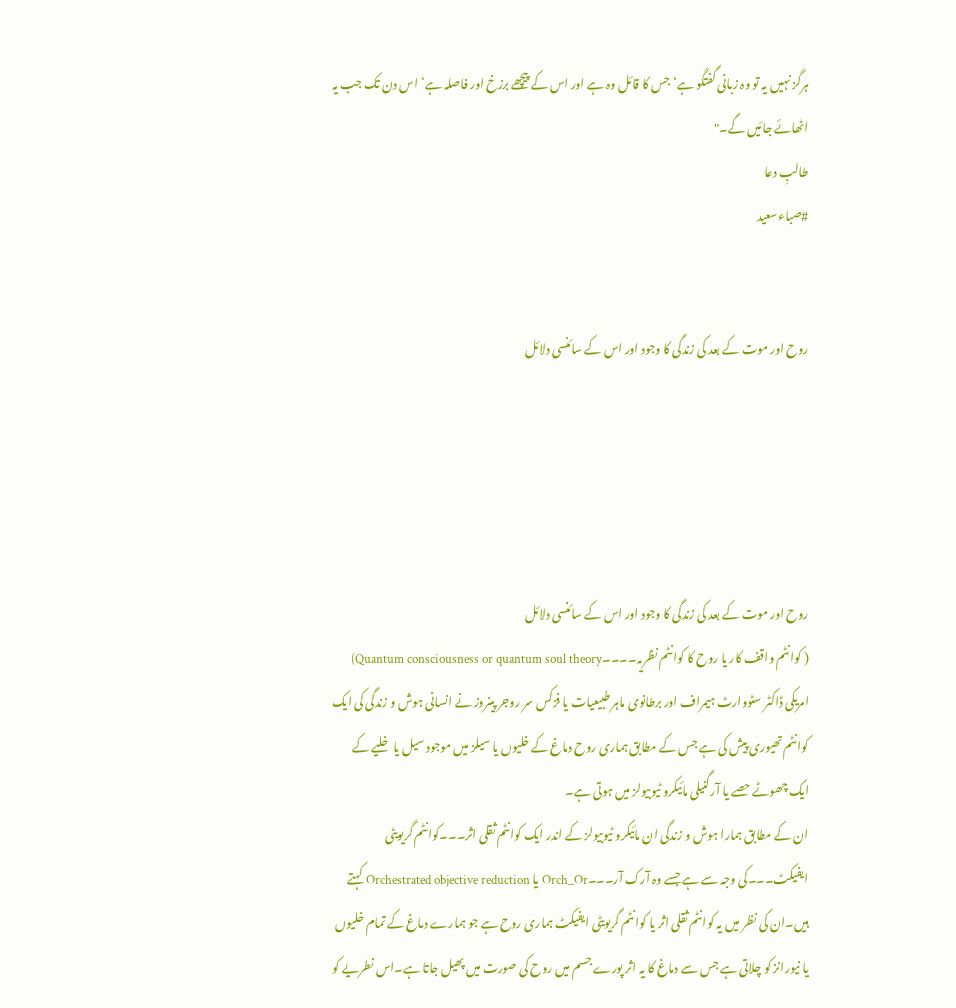ہرگز نہیں یہ تو وہ زبانی گفتگو ہے‘ جس کا قائل وہ ہے اور اس کے پیچھے برزخ اور فاصلہ ہے‘ اس دن تک جب یہ اٹھائے جائیں گے۔"
طالبِ دعا
#صباءسعید


روح اور موت کے بعد کی زندگی کا وجود اور اس کے سائنسی دلائل





روح اور موت کے بعد کی زندگی کا وجود اور اس کے سائنسی دلائل
( کوانٹم واقف کار یا روح کا کوانٹم نظریہ۔۔۔۔Quantum consciousness or quantum soul theory)
امریکی ڈاکٹر سٹووارٹ ہیمراف اور برطانوی ماہر طبیعیات یا فزکس سر روجر پینروز نے انسانی ہوش و زندگی کی ایک کوانٹم تھیوری پیش کی ہے جس کے مطابق ہماری روح دماغ کے خلیوں یا سیلز میں موجود سیل یا خلیے کے ایک چھوٹے حصے یا آرگنیلی مائیکرو ٹیوبیولز میں ہوتی ہے۔
ان کے مطابق ہمارا ہوش و زندگی ان مائیکرو ٹیوبیولز کے اندر ایک کوانٹم ثقلی اثر۔۔۔کوانٹم گریویٹی ایفیکٹ۔۔۔کی وجہ سے ہے جسے وہ آرک آر۔۔۔Orch_Or یا Orchestrated objective reduction کہتے ہیں۔ان کی نظر میں یہ کوانٹم ثقلی اثر یا کوانٹم گریویٹی ایفیکٹ ہماری روح ہے جو ہمارے دماغ کے تمام خلیوں یا نیورانز کو چلاتی ہے جس سے دماغ کا یہ اثر پورے جسم میں روح کی صورت میں پھیل جاتا ہے۔اس نطریے کو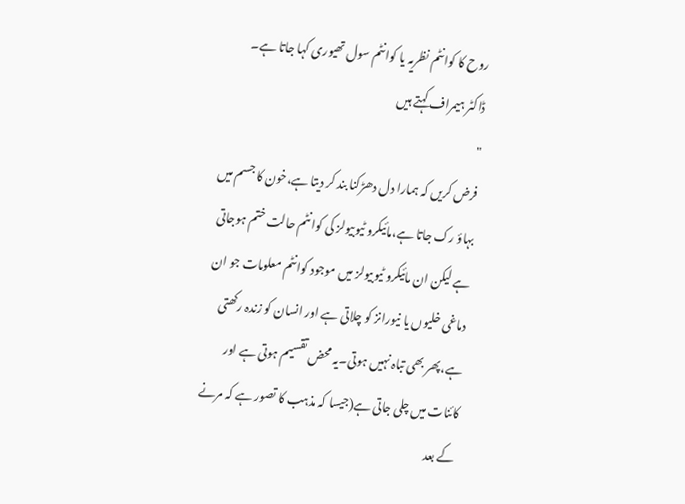روح کا کوانٹم نظریہ یا کوانٹم سول تھیوری کہا جاتا ہے۔
ڈاکٹر ہیمراف کہتے ہیں
"
فرض کریں کہ ہمارا دل دھڑکنا بند کر دیتا ہے،خون کا جسم میں بہاؤ رک جاتا ہے،مائیکرو ٹیوبیولز کی کوانٹم حالت ختم ہوجاتی ہے لیکن ان مائیکرو ٹیوبیولز میں موجود کوانٹم معلومات جو ان دماغی خلیوں یا نیورانز کو چلاتی ہے اور انسان کو زندہ رکھتی ہے،پھر بھی تباہ نہیں ہوتی۔یہ محض تقسیم ہوتی ہے اور کائنات میں چلی جاتی ہے(جیسا کہ مذہب کا تصور ہے کہ مرنے کے بعد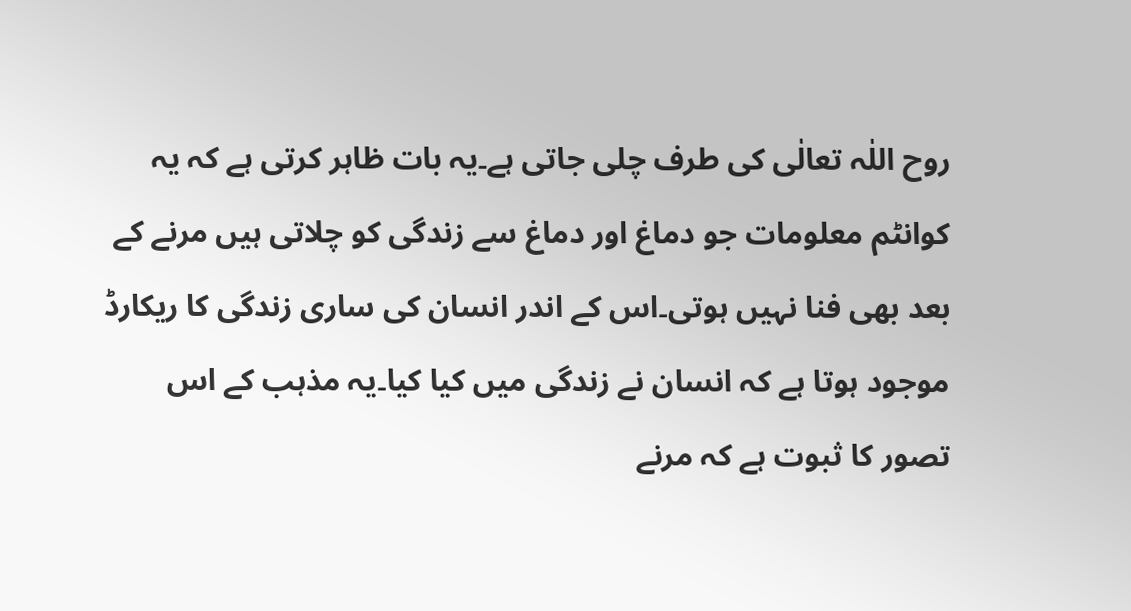روح اللٰہ تعالٰی کی طرف چلی جاتی ہے۔یہ بات ظاہر کرتی ہے کہ یہ کوانٹم معلومات جو دماغ اور دماغ سے زندگی کو چلاتی ہیں مرنے کے بعد بھی فنا نہیں ہوتی۔اس کے اندر انسان کی ساری زندگی کا ریکارڈ موجود ہوتا ہے کہ انسان نے زندگی میں کیا کیا۔یہ مذہب کے اس تصور کا ثبوت ہے کہ مرنے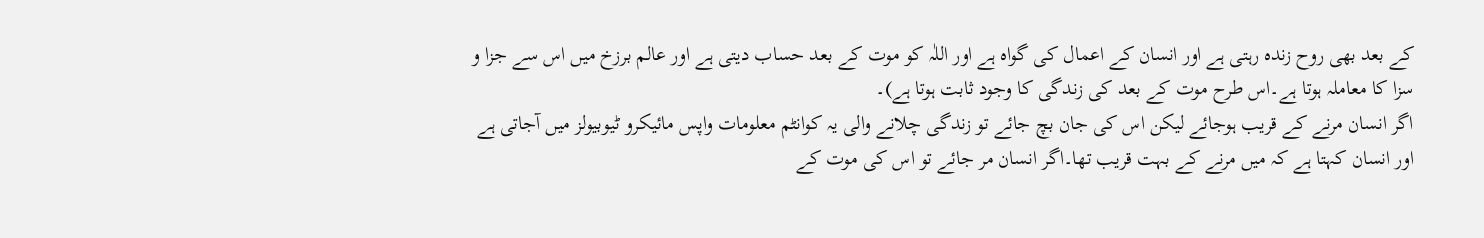کے بعد بھی روح زندہ رہتی ہے اور انسان کے اعمال کی گواہ ہے اور اللٰہ کو موت کے بعد حساب دیتی ہے اور عالم برزخ میں اس سے جزا و سزا کا معاملہ ہوتا ہے۔اس طرح موت کے بعد کی زندگی کا وجود ثابت ہوتا ہے)۔
اگر انسان مرنے کے قریب ہوجائے لیکن اس کی جان بچ جائے تو زندگی چلانے والی یہ کوانٹم معلومات واپس مائیکرو ٹیوبیولز میں آجاتی ہے اور انسان کہتا ہے کہ میں مرنے کے بہت قریب تھا۔اگر انسان مر جائے تو اس کی موت کے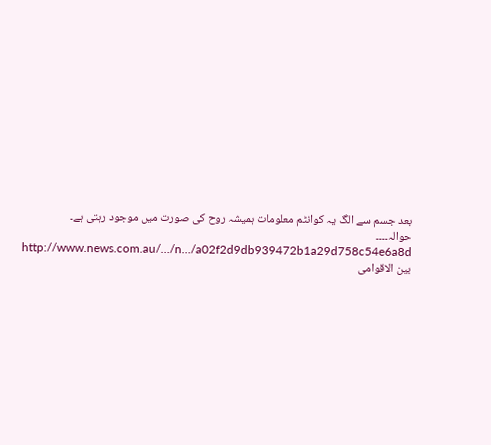بعد جسم سے الگ یہ کوانٹم معلومات ہمیشہ روح کی صورت میں موجود رہتی ہے۔
حوالہ۔۔۔۔
http://www.news.com.au/…/n…/a02f2d9db939472b1a29d758c54e6a8d
بین الاقوامی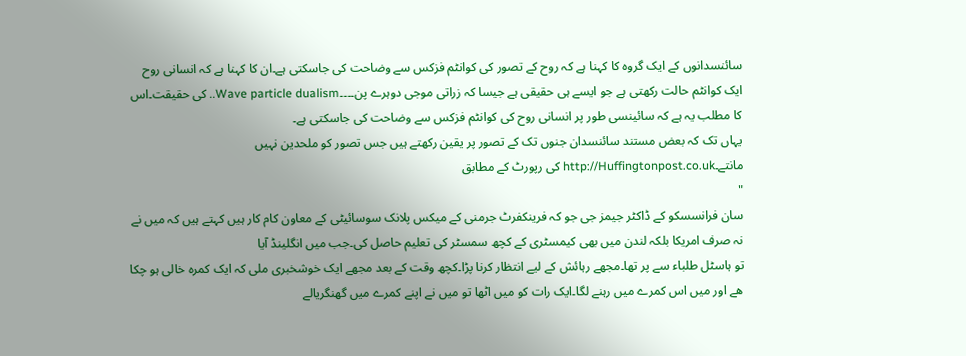سائنسدانوں کے ایک گروہ کا کہنا ہے کہ روح کے تصور کی کوانٹم فزکس سے وضاحت کی جاسکتی ہے۔ان کا کہنا ہے کہ انسانی روح ایک کوانٹم حالت رکھتی ہے جو ایسے ہی حقیقی ہے جیسا کہ زراتی موجی دوہرے پن۔۔۔۔Wave particle dualism.. کی حقیقت۔اس کا مطلب یہ ہے کہ سائینسی طور پر انسانی روح کی کوانٹم فزکس سے وضاحت کی جاسکتی ہے۔
یہاں تک کہ بعض مستند سائنسدان جنوں تک کے تصور پر یقین رکھتے ہیں جس تصور کو ملحدین نہیں مانتے۔http://Huffingtonpost.co.uk کی رپورٹ کے مطابق
"
سان فرانسسکو کے ڈاکٹر جیمز جی جو کہ فرینکفرٹ جرمنی کے میکس پلانک سوسائیٹی کے معاون کام کار ہیں کہتے ہیں کہ میں نے نہ صرف امریکا بلکہ لندن میں بھی کیمسٹری کے کچھ سمسٹر کی تعلیم حاصل کی۔جب میں انگلینڈ آیا
تو ہاسٹل طلباء سے پر تھا۔مجھے رہائش کے لیے انتظار کرنا پڑا۔کچھ وقت کے بعد مجھے ایک خوشخبری ملی کہ ایک کمرہ خالی ہو چکا ھے اور میں اس کمرے میں رہنے لگا۔ایک رات کو میں اٹھا تو میں نے اپنے کمرے میں گھنگریالے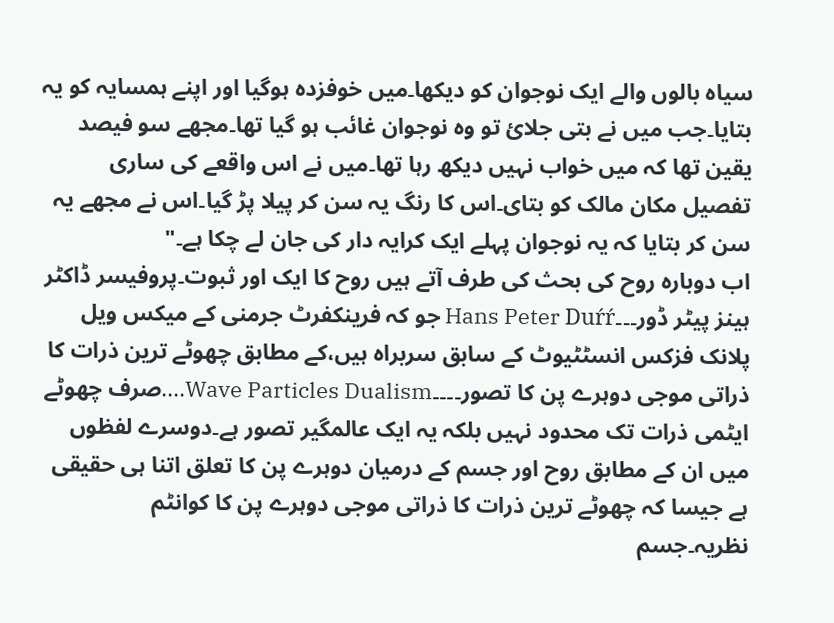سیاہ بالوں والے ایک نوجوان کو دیکھا۔میں خوفزدہ ہوگیا اور اپنے ہمسایہ کو یہ بتایا۔جب میں نے بتی جلائ تو وہ نوجوان غائب ہو گیا تھا۔مجھے سو فیصد یقین تھا کہ میں خواب نہیں دیکھ رہا تھا۔میں نے اس واقعے کی ساری تفصیل مکان مالک کو بتای۔اس کا رنگ یہ سن کر پیلا پڑ گیا۔اس نے مجھے یہ سن کر بتایا کہ یہ نوجوان پہلے ایک کرایہ دار کی جان لے چکا ہے۔"
اب دوبارہ روح کی بحث کی طرف آتے ہیں روح کا ایک اور ثبوت۔پروفیسر ڈاکٹر ہینز پیٹر ڈور۔۔۔Hans Peter Duŕŕ جو کہ فرینکفرٹ جرمنی کے میکس ویل پلانک فزکس انسٹٹیوٹ کے سابق سربراہ ہیں،کے مطابق چھوٹے ترین ذرات کا ذراتی موجی دوہرے پن کا تصور۔۔۔۔Wave Particles Dualism....صرف چھوٹے ایٹمی ذرات تک محدود نہیں بلکہ یہ ایک عالمگیر تصور ہے۔دوسرے لفظوں میں ان کے مطابق روح اور جسم کے درمیان دوہرے پن کا تعلق اتنا ہی حقیقی ہے جیسا کہ چھوٹے ترین ذرات کا ذراتی موجی دوہرے پن کا کوانٹم نظریہ۔جسم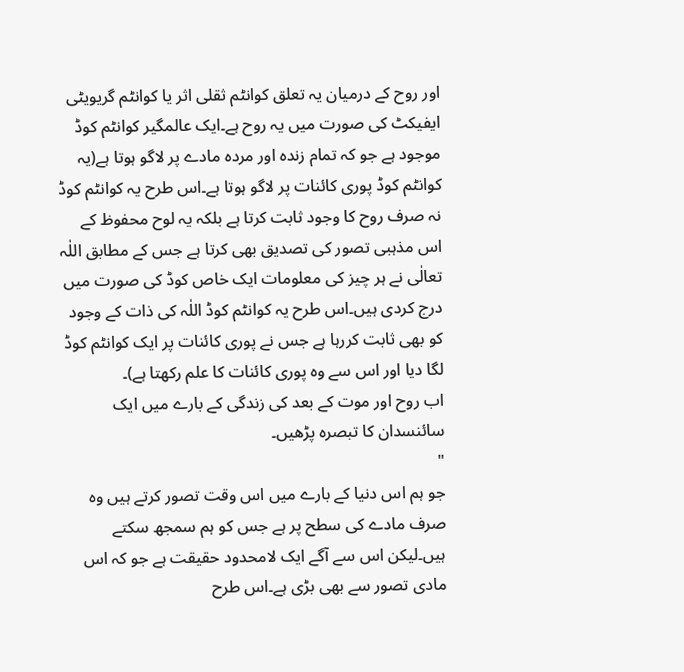اور روح کے درمیان یہ تعلق کوانٹم ثقلی اثر یا کوانٹم گریویٹی ایفیکٹ کی صورت میں یہ روح ہے۔ایک عالمگیر کوانٹم کوڈ موجود ہے جو کہ تمام زندہ اور مردہ مادے پر لاگو ہوتا ہے(یہ کوانٹم کوڈ پوری کائنات پر لاگو ہوتا ہے۔اس طرح یہ کوانٹم کوڈ نہ صرف روح کا وجود ثابت کرتا ہے بلکہ یہ لوح محفوظ کے اس مذہبی تصور کی تصدیق بھی کرتا ہے جس کے مطابق اللٰہ تعالٰی نے ہر چیز کی معلومات ایک خاص کوڈ کی صورت میں درج کردی ہیں۔اس طرح یہ کوانٹم کوڈ اللٰہ کی ذات کے وجود کو بھی ثابت کررہا ہے جس نے پوری کائنات پر ایک کوانٹم کوڈ لگا دیا اور اس سے وہ پوری کائنات کا علم رکھتا ہے)۔
اب روح اور موت کے بعد کی زندگی کے بارے میں ایک سائنسدان کا تبصرہ پڑھیں۔
"
جو ہم اس دنیا کے بارے میں اس وقت تصور کرتے ہیں وہ صرف مادے کی سطح پر ہے جس کو ہم سمجھ سکتے ہیں۔لیکن اس سے آگے ایک لامحدود حقیقت ہے جو کہ اس مادی تصور سے بھی بڑی ہے۔اس طرح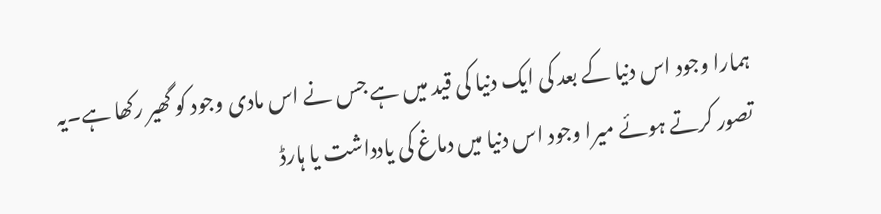ہمارا وجود اس دنیا کے بعد کی ایک دنیا کی قید میں ہے جس نے اس مادی وجود کو گھیر رکھا ہے۔یہ تصور کرتے ہوئے میرا وجود اس دنیا میں دماغ کی یادداشت یا ہارڈ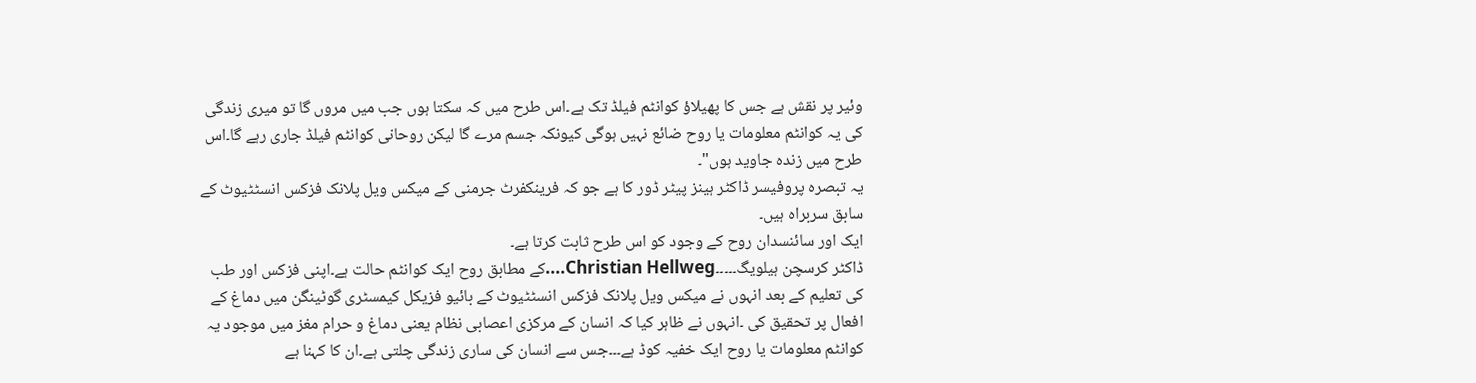وئیر پر نقش ہے جس کا پھیلاؤ کوانٹم فیلڈ تک ہے۔اس طرح میں کہ سکتا ہوں جب میں مروں گا تو میری زندگی کی یہ کوانٹم معلومات یا روح ضائع نہیں ہوگی کیونکہ جسم مرے گا لیکن روحانی کوانٹم فیلڈ جاری رہے گا۔اس طرح میں زندہ جاوید ہوں"۔
یہ تبصرہ پروفیسر ڈاکٹر ہینز پیٹر ڈور کا ہے جو کہ فرینکفرٹ جرمنی کے میکس ویل پلانک فزکس انسٹٹیوٹ کے سابق سربراہ ہیں۔
ایک اور سائنسدان روح کے وجود کو اس طرح ثابت کرتا ہے۔
ڈاکٹر کرسچن ہیلویگ۔۔۔۔۔Christian Hellweg....کے مطابق روح ایک کوانٹم حالت ہے۔اپنی فزکس اور طب کی تعلیم کے بعد انہوں نے میکس ویل پلانک فزکس انسٹٹیوٹ کے بائیو فزیکل کیمسٹری گوٹینگن میں دماغ کے افعال پر تحقیق کی ۔انہوں نے ظاہر کیا کہ انسان کے مرکزی اعصابی نظام یعنی دماغ و حرام مغز میں موجود یہ کوانٹم معلومات یا روح ایک خفیہ کوڈ ہے۔۔۔جس سے انسان کی ساری زندگی چلتی ہے۔ان کا کہنا ہے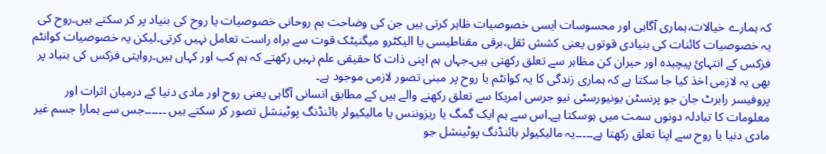کہ ہمارے خیالات،ہماری آگاہی اور محسوسات ایسی خصوصیات ظاہر کرتی ہیں جن کی وضاحت ہم روحانی خصوصیات یا روح کی بنیاد پر کر سکتے ہیں۔روح کی یہ خصوصیات کائنات کی بنیادی قوتوں یعنی کشش ثقل،برقی مقناطیسی یا الیکٹرو میگنیٹک قوت سے براہ راست تعامل نہیں کرتی۔لیکن یہ خصوصیات کوانٹم فزکس کے انتہائ پیچیدہ اور حیران کن مظاہر سے تعلق رکھتی ہیں۔جہاں ہم اپنی ذات کا حقیقی علم نہیں رکھتے کہ ہم کب اور کہاں ہیں۔روایتی فزکس کی بنیاد پر بھی یہ لازمی اخذ کیا جا سکتا ہے کہ ہماری زندگی کا یہ کوانٹم یا روح پر مبنی تصور لازمی موجود ہے۔
پروفیسر رابرٹ جان جو پرنسٹن یونیورسٹی نیو جرسی امریکا سے تعلق رکھنے والے ہیں کے مطابق انسانی آگاہی یعنی روح اور مادی دنیا کے درمیان اثرات اور معلومات کا تبادلہ دونوں سمت میں ہوسکتا ہے۔اس سے ہم ایک گمگ یا ریزوننس یا مالیکیولر بائنڈنگ پوٹینشل تصور کر سکتے ہیں ۔۔۔۔۔۔جس سے ہمارا جسم غیر مادی دنیا یا روح سے اپنا تعلق رکھتا ہے۔۔۔۔۔یہ مالیکیولر بائنڈنگ پوٹینشل جو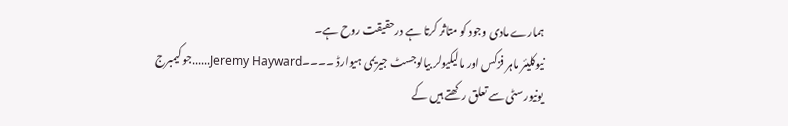ہمارے مادی وجود کو متاثر کرتا ہے درحقیقت روح ہے۔
نیوکلیئر ماہر فزکس اور مالیکیولر بیالوجسٹ جیریمی ہیوارڈ ۔۔۔۔Jeremy Hayward......جو کیمبرج یونیورسٹی سے تعلق رکھتے ہیں کے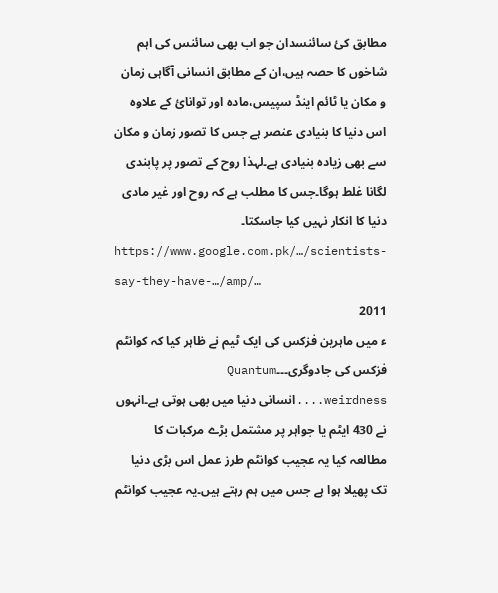مطابق کئ سائنسدان جو اب بھی سائنس کی اہم شاخوں کا حصہ ہیں،ان کے مطابق انسانی آگاہی زمان و مکان یا ٹائم اینڈ سپیس،مادہ اور توانائ کے علاوہ اس دنیا کا بنیادی عنصر ہے جس کا تصور زمان و مکان سے بھی زیادہ بنیادی ہے۔لہذا روح کے تصور پر پابندی لگانا غلط ہوگا۔جس کا مطلب ہے کہ روح اور غیر مادی دنیا کا انکار نہیں کیا جاسکتا۔
https://www.google.com.pk/…/scientists-say-they-have-…/amp/…
2011
ء میں ماہرین فزکس کی ایک ٹیم نے ظاہر کیا کہ کوانٹم فزکس کی جادوگری۔۔۔Quantum weirdness....انسانی دنیا میں بھی ہوتی ہے۔انہوں نے 430 ایٹم یا جواہر پر مشتمل بڑے مرکبات کا مطالعہ کیا یہ عجیب کوانٹم طرز عمل اس بڑی دنیا تک پھیلا ہوا ہے جس میں ہم رہتے ہیں۔یہ عجیب کوانٹم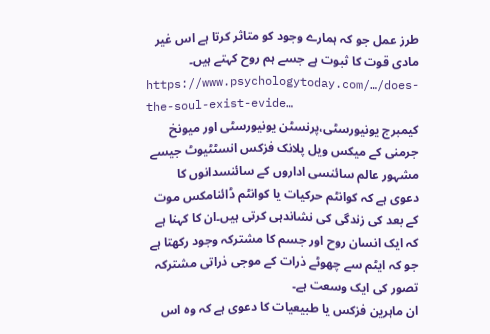طرز عمل جو کہ ہمارے وجود کو متاثر کرتا ہے اس غیر مادی قوت کا ثبوت ہے جسے ہم روح کہتے ہیں۔
https://www.psychologytoday.com/…/does-the-soul-exist-evide…
کیمبرج یونیورسٹی،پرنسٹن یونیورسٹی اور میونخ جرمنی کے میکس ویل پلانک فزکس انسٹٹیوٹ جیسے مشہور عالم سائنسی اداروں کے سائنسدانوں کا دعوی ہے کہ کوانٹم حرکیات یا کوانٹم ڈائنامکس موت کے بعد کی زندگی کی نشاندہی کرتی ہیں۔ان کا کہنا ہے کہ ایک انسان روح اور جسم کا مشترکہ وجود رکھتا ہے جو کہ ایٹم سے چھوٹے ذرات کے موجی ذراتی مشترکہ تصور کی ایک وسعت ہے۔
ان ماہرین فزکس یا طبیعیات کا دعوی ہے کہ وہ اس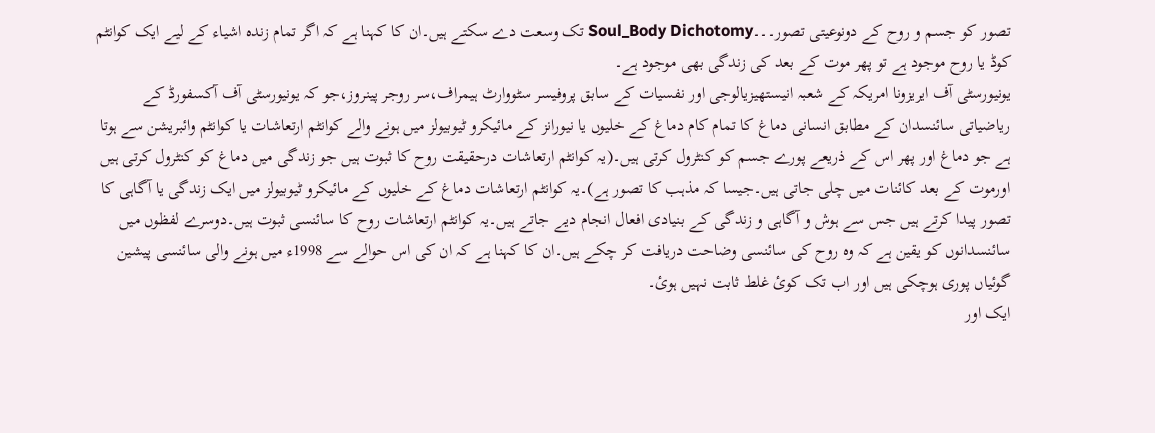تصور کو جسم و روح کے دونوعیتی تصور۔۔۔Soul_Body Dichotomy تک وسعت دے سکتے ہیں۔ان کا کہنا ہے کہ اگر تمام زندہ اشیاء کے لیے ایک کوانٹم کوڈ یا روح موجود ہے تو پھر موت کے بعد کی زندگی بھی موجود ہے۔
یونیورسٹی آف ایریزونا امریکہ کے شعبہ انیستھیزیالوجی اور نفسیات کے سابق پروفیسر سٹووارٹ ہیمراف،سر روجر پینروز،جو کہ یونیورسٹی آف آکسفورڈ کے ریاضیاتی سائنسدان کے مطابق انسانی دماغ کا تمام کام دماغ کے خلیوں یا نیورانز کے مائیکرو ٹیوبیولز میں ہونے والے کوانٹم ارتعاشات یا کوانٹم وائبریشن سے ہوتا ہے جو دماغ اور پھر اس کے ذریعے پورے جسم کو کنٹرول کرتی ہیں۔(یہ کوانٹم ارتعاشات درحقیقت روح کا ثبوت ہیں جو زندگی میں دماغ کو کنٹرول کرتی ہیں اورموت کے بعد کائنات میں چلی جاتی ہیں۔جیسا کہ مذہب کا تصور ہے)۔یہ کوانٹم ارتعاشات دماغ کے خلیوں کے مائیکرو ٹیوبیولز میں ایک زندگی یا آگاہی کا تصور پیدا کرتے ہیں جس سے ہوش و آگاہی و زندگی کے بنیادی افعال انجام دیے جاتے ہیں۔یہ کوانٹم ارتعاشات روح کا سائنسی ثبوت ہیں۔دوسرے لفظوں میں سائنسدانوں کو یقین ہے کہ وہ روح کی سائنسی وضاحت دریافت کر چکے ہیں۔ان کا کہنا ہے کہ ان کی اس حوالے سے 1998ء میں ہونے والی سائنسی پیشین گوئیاں پوری ہوچکی ہیں اور اب تک کوئ غلط ثابت نہیں ہوئ۔
ایک اور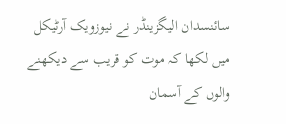سائنسدان الیگزینڈر نے نیوزویک آرٹیکل میں لکھا کہ موت کو قریب سے دیکھنے والوں کے آسمان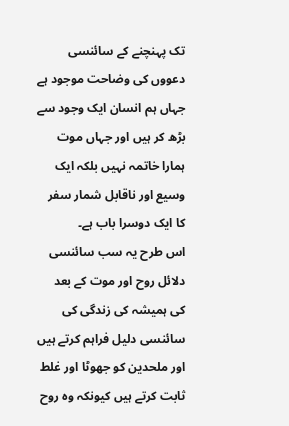تک پہنچنے کے سائنسی دعووں کی وضاحت موجود ہے جہاں ہم انسان ایک وجود سے بڑھ کر ہیں اور جہاں موت ہمارا خاتمہ نہیں بلکہ ایک وسیع اور ناقابل شمار سفر کا ایک دوسرا باب ہے۔
اس طرح یہ سب سائنسی دلائل روح اور موت کے بعد کی ہمیشہ کی زندگی کی سائنسی دلیل فراہم کرتے ہیں اور ملحدین کو جھوٹا اور غلط ثابت کرتے ہیں کیونکہ وہ روح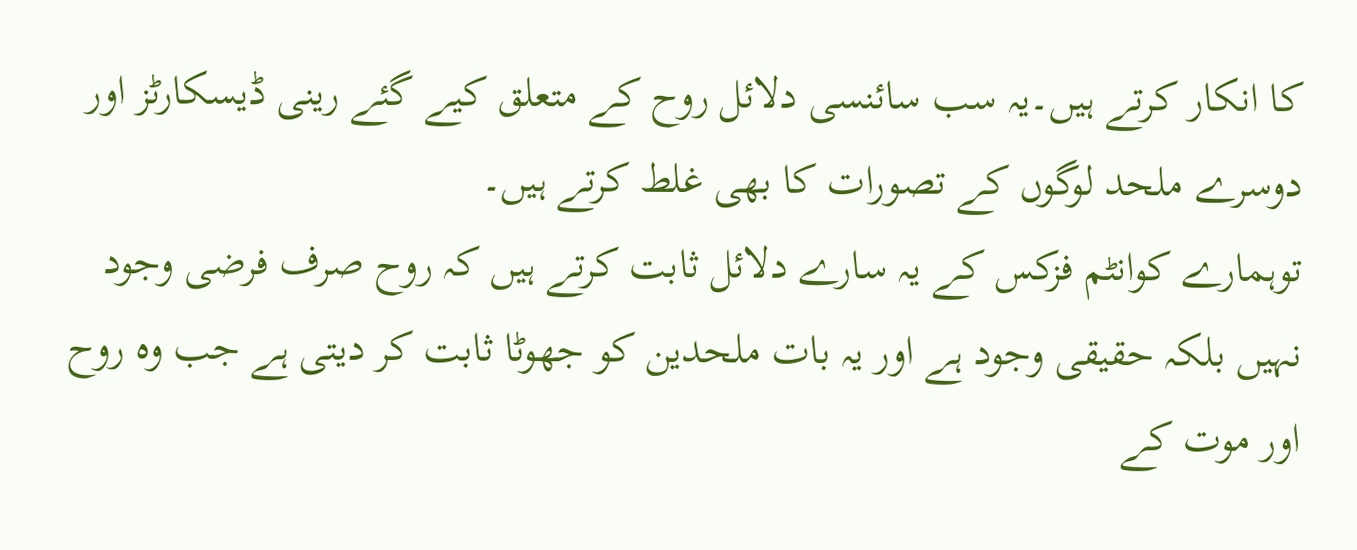کا انکار کرتے ہیں۔یہ سب سائنسی دلائل روح کے متعلق کیے گئے رینی ڈیسکارٹز اور دوسرے ملحد لوگوں کے تصورات کا بھی غلط کرتے ہیں۔
توہمارے کوانٹم فزکس کے یہ سارے دلائل ثابت کرتے ہیں کہ روح صرف فرضی وجود نہیں بلکہ حقیقی وجود ہے اور یہ بات ملحدین کو جھوٹا ثابت کر دیتی ہے جب وہ روح اور موت کے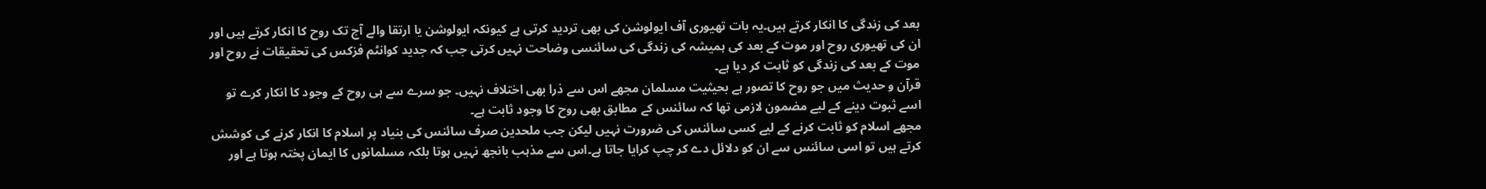بعد کی زندگی کا انکار کرتے ہیں۔یہ بات تھیوری آف ایولوشن کی بھی تردید کرتی ہے کیونکہ ایولوشن یا ارتقا والے آج تک روح کا انکار کرتے ہیں اور ان کی تھیوری روح اور موت کے بعد کی ہمیشہ کی زندگی کی سائنسی وضاحت نہیں کرتی جب کہ جدید کوانٹم فزکس کی تحقیقات نے روح اور موت کے بعد کی زندگی کو ثابت کر دیا ہے۔
قرآن و حدیث میں جو روح کا تصور ہے بحیثیت مسلمان مجھے اس سے ذرا بھی اختلاف نہیں۔ جو سرے سے ہی روح کے وجود کا انکار کرے تو اسے ثبوت دینے کے لیے مضمون لازمی تھا کہ سائنس کے مطابق بھی روح کا وجود ثابت ہے۔
مجھے اسلام کو ثابت کرنے کے لیے کسی سائنس کی ضرورت نہیں لیکن جب ملحدین صرف سائنس کی بنیاد پر اسلام کا انکار کرنے کی کوشش کرتے ہیں تو اسی سائنس سے ان کو دلائل دے کر چپ کرایا جاتا ہے۔اس سے مذہب بانجھ نہیں ہوتا بلکہ مسلمانوں کا ایمان پختہ ہوتا ہے اور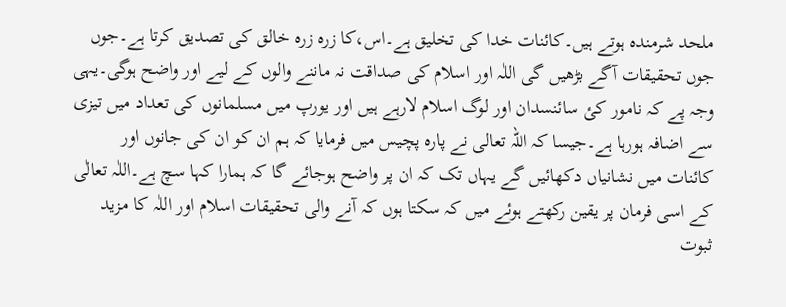ملحد شرمندہ ہوتے ہیں۔کائنات خدا کی تخلیق ہے۔اس،کا زرہ زرہ خالق کی تصدیق کرتا ہے۔جوں جوں تحقیقات آگے بڑھیں گی اللٰہ اور اسلام کی صداقت نہ ماننے والوں کے لیے اور واضح ہوگی۔یہی وجہ پے کہ نامور کئ سائنسدان اور لوگ اسلام لارہے ہیں اور یورپ میں مسلمانوں کی تعداد میں تیزی سے اضافہ ہورہا ہے۔جیسا کہ اللہ تعالی نے پارہ پچیس میں فرمایا کہ ہم ان کو ان کی جانوں اور کائنات میں نشانیاں دکھائیں گے یہاں تک کہ ان پر واضح ہوجائے گا کہ ہمارا کہا سچ ہے۔اللٰہ تعالٰی کے اسی فرمان پر یقین رکھتے ہوئے میں کہ سکتا ہوں کہ آنے والی تحقیقات اسلام اور اللٰہ کا مزید ثبوت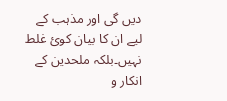دیں گی اور مذہب کے لیے ان کا بیان کوئ غلط نہیں۔بلکہ ملحدین کے انکار و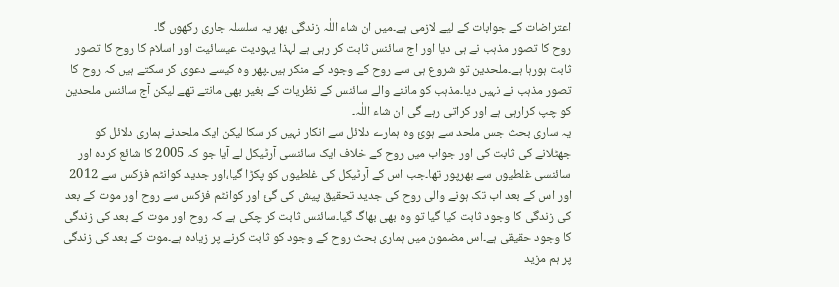اعتراضات کے جوابات کے لیے لازمی ہے۔میں ان شاء اللٰہ زندگی بھر یہ سلسلہ جاری رکھوں گا۔
روح کا تصور مذہب نے ہی دیا اور اج سائنس ثابت کر رہی ہے لہذا یہودیت عیسائیت اور اسلام کا روح کا تصور ثابت ہورہا ہے۔ملحدین تو شروع ہی سے روح کے وجود کے منکر ہیں۔پھر وہ کیسے دعوی کر سکتے ہیں کہ روح کا تصور مذہب نے نہیں دیا۔مذہب کو ماننے والے سائنس کے نظریات کے بغیر بھی مانتے تھے لیکن آج سائنس ملحدین کو چپ کرارہی ہے اور کراتی رہے گی ان شاء اللٰہ۔
یہ ساری بحث جس ملحد سے ہوئ وہ ہمارے دلائل سے انکار نہیں کر سکا لیکن ایک ملحدنے ہماری دلائل کو جھٹلانے کی ثابت کی اور جواب میں روح کے خلاف ایک سائنسی آرٹیکل لے آیا جو کہ 2005 کا شائع کردہ اور سائنسی غلطیوں سے بھرپور تھا۔جب اس کے آرٹیکل کی غلطیوں کو پکڑا گیا،اور جدید کوانٹم فزکس سے 2012 اور اس کے بعد اب تک ہونے والی روح کی جدید تحقیق پیش کی گئ اور کوانٹم فزکس سے روح اور موت کے بعد کی زندگی کا وجود ثابت کیا گیا تو وہ بھی بھاگ گیا۔سائنس ثابت کر چکی ہے کہ روح اور موت کے بعد کی زندگی کا وجود حقیقی ہے۔اس مضمون میں ہماری بحث روح کے وجود کو ثابت کرنے پر زیادہ ہے۔موت کے بعد کی زندگی پر ہم مزید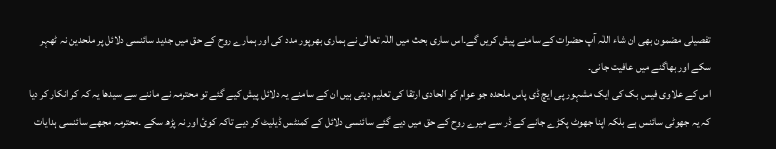تفصیلی مضمون بھی ان شاء اللٰہ آپ حضرات کے سامنے پیش کریں گے۔اس ساری بحث میں اللٰہ تعالٰی نے ہماری بھرپور مدد کی اور ہمارے روح کے حق میں جدید سائنسی دلائل پر ملحدین نہ ٹھہر سکے اور بھاگنے میں عافیت جانی۔
اس کے علاوی فیس بک کی ایک مشہور پی ایچ ڈی پاس ملحدہ جو عوام کو الحادی ارتقا کی تعلیم دیتی ہیں ان کے سامنے یہ دلائل پیش کیے گئے تو محترمہ نے ماننے سے سیدھا یہ کہ کر انکار کر دیا کہ یہ جھوٹی سائنس ہے بلکہ اپنا جھوٹ پکڑے جانے کے ڈر سے میرے روح کے حق میں دیے گئے سائنسی دلائل کے کمنٹس ڈیلیٹ کر دیے تاکہ کوئ اور نہ پڑھ سکے ۔محترمہ مجھے سائنسی ہدایات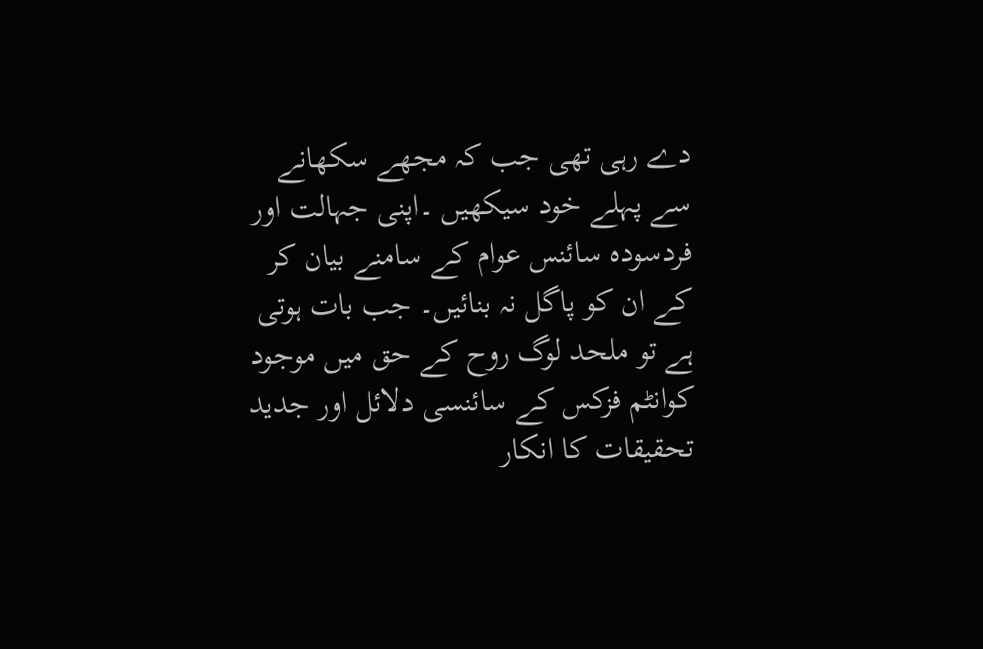دے رہی تھی جب کہ مجھے سکھانے سے پہلے خود سیکھیں ۔اپنی جہالت اور فردسودہ سائنس عوام کے سامنے بیان کر کے ان کو پاگل نہ بنائیں۔ جب بات ہوتی ہے تو ملحد لوگ روح کے حق میں موجود کوانٹم فزکس کے سائنسی دلائل اور جدید تحقیقات کا انکار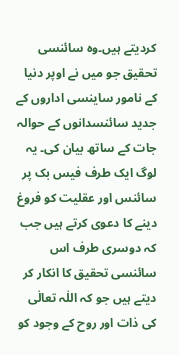کردیتے ہیں۔وہ سائنسی تحقیق جو میں نے اوپر دنیا کے نامور ساینسی اداروں کے جدید سائنسدانوں کے حوالہ جات کے ساتھ بیان کی۔ یہ لوگ ایک طرف فیس بک پر سائنس اور عقلیت کو فروغ دینے کا دعوی کرتے ہیں جب کہ دوسری طرف اس سائنسی تحقیق کا انکار کر دیتے ہیں جو کہ اللٰہ تعالٰی کی ذات اور روح کے وجود کو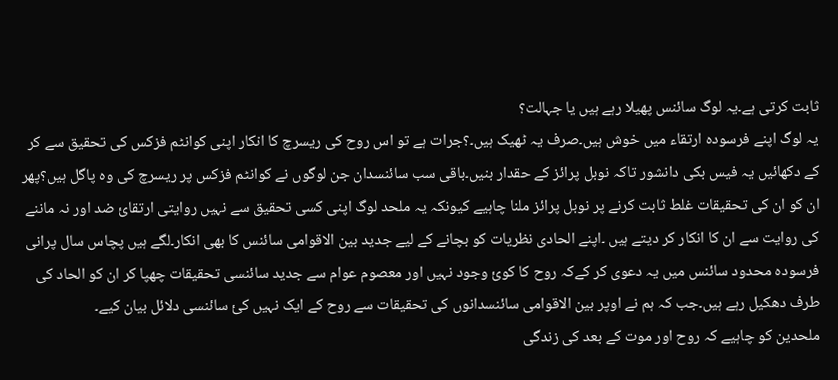ثابت کرتی ہے۔یہ لوگ سائنس پھیلا رہے ہیں یا جہالت؟
یہ لوگ اپنے فرسودہ ارتقاء میں خوش ہیں۔صرف یہ ٹھیک ہیں۔؟جرات ہے تو اس روح کی ریسرچ کا انکار اپنی کوانٹم فزکس کی تحقیق سے کر کے دکھائیں یہ فیس بکی دانشور تاکہ نوبل پرائز کے حقدار بنیں۔باقی سب سائنسدان جن لوگوں نے کوانٹم فزکس پر ریسرچ کی وہ پاگل ہیں؟پھر ان کو ان کی تحقیقات غلط ثابت کرنے پر نوبل پرائز ملنا چاہیے کیونکہ یہ ملحد لوگ اپنی کسی تحقیق سے نہیں روایتی ارتقائ ضد اور نہ ماننے کی روایت سے ان کا انکار کر دیتے ہیں ۔اپنے الحادی نظریات کو بچانے کے لیے جدید بین الاقوامی سائنس کا بھی انکار۔لگے ہیں پچاس سال پرانی فرسودہ محدود سائنس میں یہ دعوی کر کےکہ روح کا کوئ وجود نہیں اور معصوم عوام سے جدید سائنسی تحقیقات چھپا کر ان کو الحاد کی طرف دھکیل رہے ہیں۔جب کہ ہم نے اوپر بین الاقوامی سائنسدانوں کی تحقیقات سے روح کے ایک نہیں کئ سائنسی دلائل بیان کیے۔
ملحدین کو چاہیے کہ روح اور موت کے بعد کی زندگی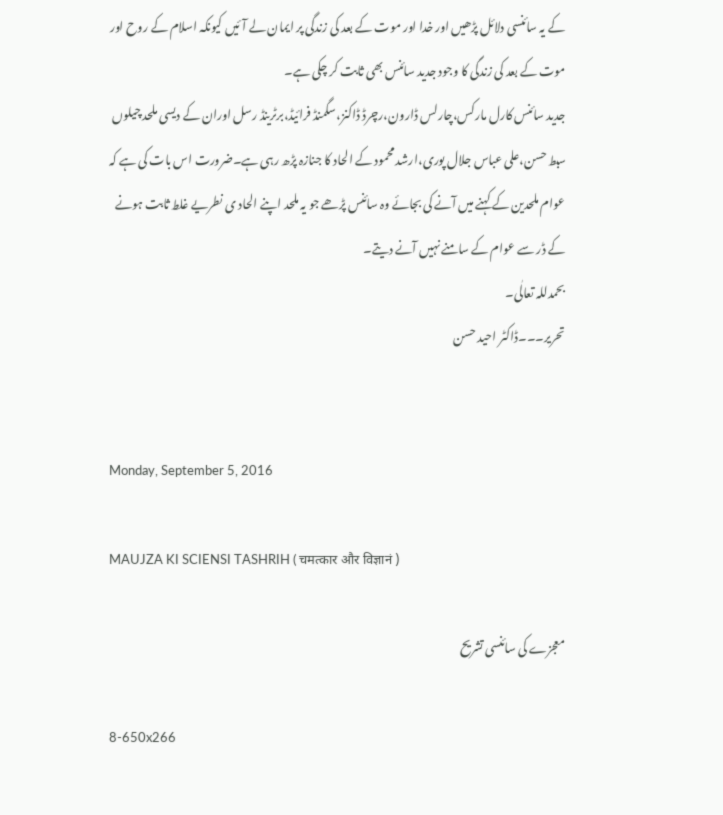کے یہ سائنسی دلائل پڑھیں اور خدا اور موت کے بعد کی زندگی پر ایمان لے آئیں کیونکہ اسلام کے روح اور موت کے بعد کی زندگی کا وجود جدید سائنس بھی ثابت کر چکی ہے۔
جدید سائنس کارل مارکس،چارلس ڈارون،رچرڈ ڈاکنز،سگمنڈ فرائیڈ،برٹرینڈ رسل اوران کے دیسی ملحد چیلوں سبط حسن،علی عباس جلال پوری،ارشد محمود کے الحاد کا جنازہ پڑھ رہی ہے۔ضرورت اس بات کی ہے کہ عوام ملحدین کے کہنے میں آنے کی بجائے وہ سائنس پڑھے جو یہ ملحد اپنے الحاد ی نطریے غلط ثابت ہونے کے ڈر سے عوام کے سامنے نہیں آنے دیتے۔
بحمدللہ تعالٰی۔
تحریر۔۔۔ڈاکٹر احید حسن


Monday, September 5, 2016

MAUJZA KI SCIENSI TASHRIH ( चमत्कार और विज्ञानं )

معجزے کی سائنسی تشریح

8-650x266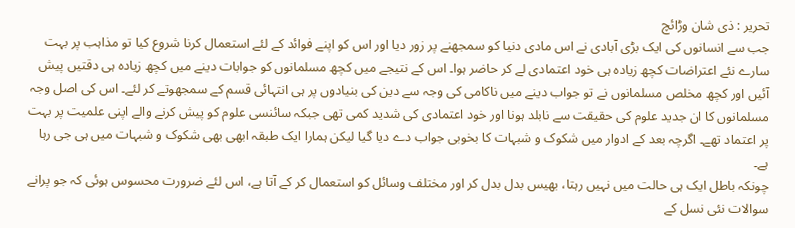تحریر : ذی شان وڑائچ
جب سے انسانوں کی ایک بڑی آبادی نے اس مادی دنیا کو سمجھنے پر زور دیا اور اس کو اپنے فوائد کے لئے استعمال کرنا شروع کیا تو مذاہب پر بہت سارے نئے اعتراضات کچھ زیادہ ہی خود اعتمادی لے کر حاضر ہوا۔ اس کے نتیجے میں کچھ مسلمانوں کو جوابات دینے میں کچھ زیادہ ہی دقتیں پیش آئیں اور کچھ مخلص مسلمانوں نے تو جواب دینے میں ناکامی کی وجہ سے دین کی بنیادوں پر ہی انتہائی قسم کے سمجھوتے کر لئے۔ اس کی اصل وجہ مسلمانوں کا ان جدید علوم کی حقیقت سے نابلد ہونا اور خود اعتمادی کی شدید کمی تھی جبکہ سائنسی علوم کو پیش کرنے والے اپنی علمیت پر بہت پر اعتماد تھے۔ اگرچہ بعد کے ادوار میں شکوک و شبہات کا بخوبی جواب دے دیا گیا لیکن ہمارا ایک طبقہ ابھی بھی شکوک و شبہات میں ہی جی رہا ہے۔
چونکہ باطل ایک ہی حالت میں نہیں رہتا، بھیس بدل بدل کر اور مختلف وسائل کو استعمال کر کے آتا ہے، اس لئے ضرورت محسوس ہوئی کہ جو پرانے سوالات نئی نسل کے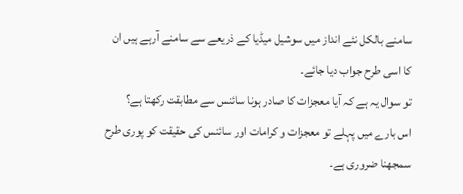سامنے بالکل نئے انداز میں سوشیل میڈیا کے ذریعے سے سامنے آرہے ہیں ان کا اسی طرح جواب دیا جائے۔
تو سوال یہ ہے کہ آیا معجزات کا صادر ہونا سائنس سے مطابقت رکھتا ہے؟
اس بارے میں پہلے تو معجزات و کرامات اور سائنس کی حقیقت کو پوری طرح سمجھنا ضروری ہے۔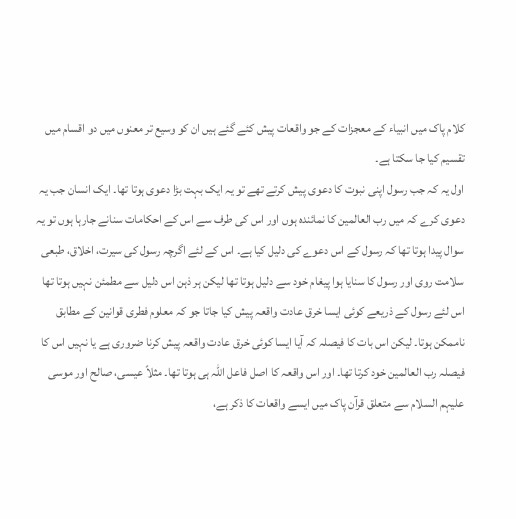کلام پاک میں انبیاء کے معجزات کے جو واقعات پیش کئے گئے ہیں ان کو وسیع تر معنوں میں دو اقسام میں تقسیم کیا جا سکتا ہے۔
اول یہ کہ جب رسول اپنی نبوت کا دعوی پیش کرتے تھے تو یہ ایک بہت بڑا دعوی ہوتا تھا۔ ایک انسان جب یہ دعوی کرے کہ میں رب العالمین کا نمائندہ ہوں اور اس کی طرف سے اس کے احکامات سنانے جارہا ہوں تو یہ سوال پیدا ہوتا تھا کہ رسول کے اس دعوے کی دلیل کیا ہے۔ اس کے لئے اگرچہ رسول کی سیرت، اخلاق، طبعی سلامت روی اور رسول کا سنایا ہوا پیغام خود سے دلیل ہوتا تھا لیکن ہر ذہن اس دلیل سے مطمئن نہیں ہوتا تھا اس لئے رسول کے ذریعے کوئی ایسا خرق عادت واقعہ پیش کیا جاتا جو کہ معلوم فطری قوانین کے مطابق ناممکن ہوتا۔ لیکن اس بات کا فیصلہ کہ آیا ایسا کوئی خرق عادت واقعہ پیش کرنا ضروری ہے یا نہیں اس کا فیصلہ رب العالمین خود کرتا تھا۔ اور اس واقعہ کا اصل فاعل اللہ ہی ہوتا تھا۔ مثلاً عیسی، صالح اور موسی علیہم السلام سے متعلق قرآن پاک میں ایسے واقعات کا ذکر ہے،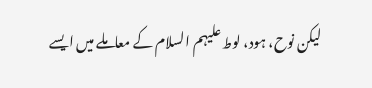لیکن نوح، ہود، لوط علیہم السلام کے معاملے میں ایسے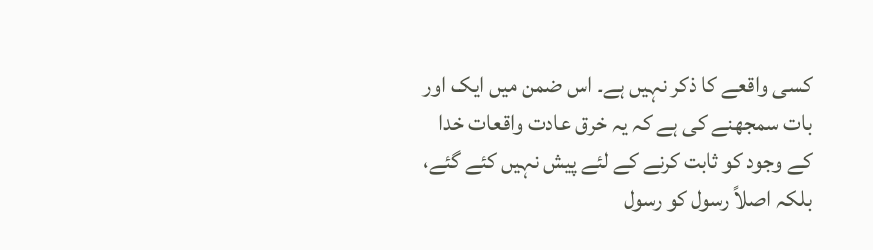کسی واقعے کا ذکر نہیں ہے۔ اس ضمن میں ایک اور بات سمجھنے کی ہے کہ یہ خرق عادت واقعات خدا کے وجود کو ثابت کرنے کے لئے پیش نہیں کئے گئے، بلکہ اصلاً رسول کو رسول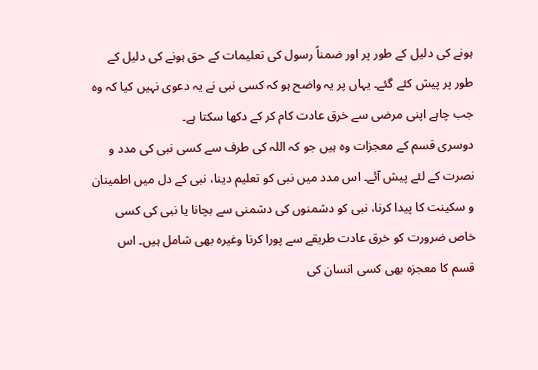ہونے کی دلیل کے طور پر اور ضمناً رسول کی تعلیمات کے حق ہونے کی دلیل کے طور پر پیش کئے گئے۔ یہاں پر یہ واضح ہو کہ کسی نبی نے یہ دعوی نہیں کیا کہ وہ جب چاہے اپنی مرضی سے خرق عادت کام کر کے دکھا سکتا ہے۔
دوسری قسم کے معجزات وہ ہیں جو کہ اللہ کی طرف سے کسی نبی کی مدد و نصرت کے لئے پیش آئے۔ اس مدد میں نبی کو تعلیم دینا، نبی کے دل میں اطمینان و سکینت کا پیدا کرنا، نبی کو دشمنوں کی دشمنی سے بچانا یا نبی کی کسی خاص ضرورت کو خرق عادت طریقے سے پورا کرنا وغیرہ بھی شامل ہیں۔ اس قسم کا معجزہ بھی کسی انسان کی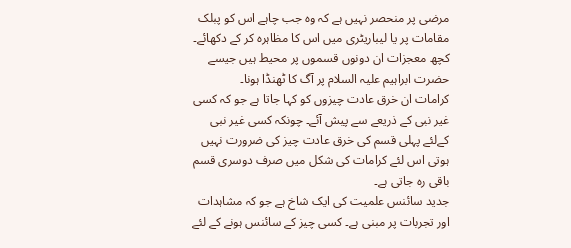مرضی پر منحصر نہیں ہے کہ وہ جب چاہے اس کو پبلک مقامات پر یا لیباریٹری میں اس کا مظاہرہ کر کے دکھائے۔
کچھ معجزات ان دونوں قسموں پر محیط ہیں جیسے حضرت ابراہیم علیہ السلام پر آگ کا ٹھنڈا ہونا۔
کرامات ان خرق عادت چیزوں کو کہا جاتا ہے جو کہ کسی غیر نبی کے ذریعے سے پیش آئے۔ چونکہ کسی غیر نبی کےلئے پہلی قسم کی خرق عادت چیز کی ضرورت نہیں ہوتی اس لئے کرامات کی شکل میں صرف دوسری قسم باقی رہ جاتی ہے۔
جدید سائنس علمیت کی ایک شاخ ہے جو کہ مشاہدات اور تجربات پر مبنی ہے۔ کسی چیز کے سائنس ہونے کے لئے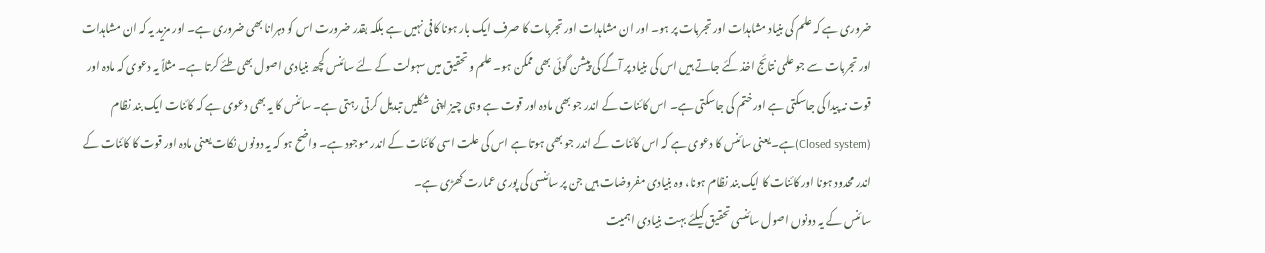ضروری ہے کہ علم کی بنیاد مشاہدات اور تجربات پر ہو۔ اور ان مشاہدات اور تجربات کا صرف ایک بار ہونا کافی نہیں ہے بلکہ بقدر ضرورت اس کو دہرانا بھی ضروری ہے۔ اور مزید یہ کہ ان مشاہدات اور تجربات سے جو علمی نتائج اخذ کئے جاتے ہیں اس کی بنیاد پر آگے کی پیشن گوئی بھی ممکن ہو۔ علم و تحقیق میں سہولت کے لئے سائنس کچھ بنیادی اصول بھی طئے کرتا ہے۔ مثلاً یہ دعوی کہ مادہ اور قوت نہ پیدا کی جاسکتی ہے اور ختم کی جاسکتی ہے۔ اس کائنات کے اندر جو بھی مادہ اور قوت ہے وہی چیز اپنی شکلیں تبدیل کرتی رہتی ہے۔ سائنس کا یہ بھی دعوی ہے کہ کائنات ایک بند نظام (Closed system)ہے۔ یعنی سائنس کا دعوی ہے کہ اس کائنات کے اندر جو بھی ہوتا ہے اس کی علت اسی کائنات کے اندر موجود ہے۔ واضح ہو کہ یہ دونوں نکات یعنی مادہ اور قوت کا کائنات کے اندر محدود ہونا اور کائنات کا ایک بند نظام ہونا، وہ بنیادی مفروضات ہیں جن پر سائنسی کی پوری عمارت کھڑی ہے۔
سائنس کے یہ دونوں اصول سائنسی تحقیق کیلئے بہت بنیادی اہمیت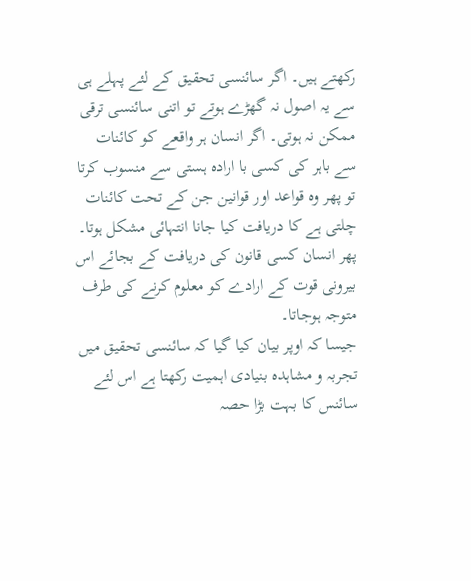رکھتے ہیں۔ اگر سائنسی تحقیق کے لئے پہلے ہی سے یہ اصول نہ گھڑے ہوتے تو اتنی سائنسی ترقی ممکن نہ ہوتی۔ اگر انسان ہر واقعے کو کائنات سے باہر کی کسی با ارادہ ہستی سے منسوب کرتا تو پھر وہ قواعد اور قوانین جن کے تحت کائنات چلتی ہے کا دریافت کیا جانا انتہائی مشکل ہوتا۔ پھر انسان کسی قانون کی دریافت کے بجائے اس بیرونی قوت کے ارادے کو معلوم کرنے کی طرف متوجہ ہوجاتا۔
جیسا کہ اوپر بیان کیا گیا کہ سائنسی تحقیق میں تجربہ و مشاہدہ بنیادی اہمیت رکھتا ہے اس لئے سائنس کا بہت بڑا حصہ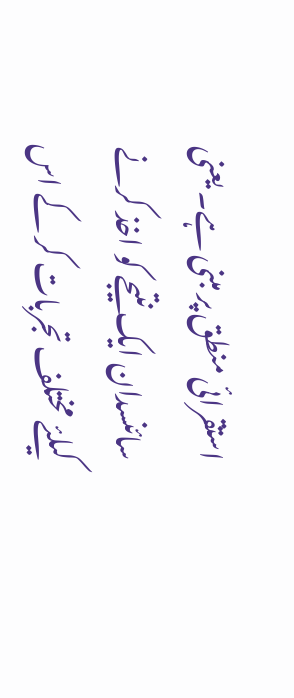استقرائی منطق پر مبنی ہے۔ یعنی سائنسدان ایک نتیجے کو اخذ کرنے کیلئے مختلف تجربات کر کے اس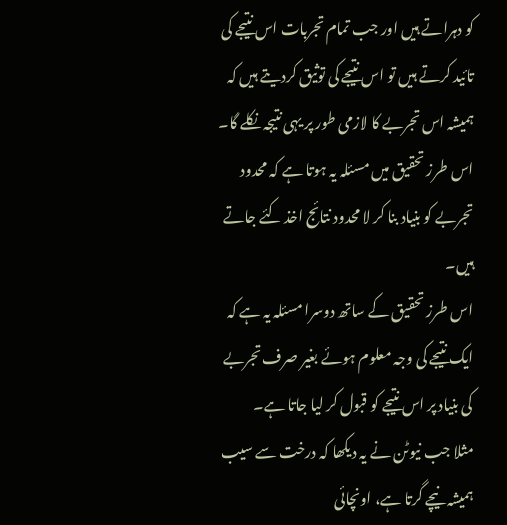کو دہراتے ہیں اور جب تمام تجربات اس نتیجے کی تائید کرتے ہیں تو اس نتیجے کی توثیق کردیتے ہیں کہ ہمیشہ اس تجربے کا لازمی طور پر یہی نتیجہ نکلے گا۔
اس طرز تحقیق میں مسئلہ یہ ہوتا ہے کہ محدود تجربے کو بنیاد بنا کر لا محدود نتائج اخذ کئے جاتے ہیں۔
اس طرز تحقیق کے ساتھ دوسرا مسئلہ یہ ہے کہ ایک نتیجے کی وجہ معلوم ہوئے بغیر صرف تجربے کی بنیاد پر اس نتیجے کو قبول کر لیا جاتا ہے۔
مثلا جب نیوٹن نے یہ دیکھا کہ درخت سے سیب ہمیشہ نیچے گرتا ہے، اونچائی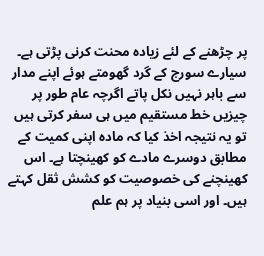پر چڑھنے کے لئے زیادہ محنت کرنی پڑتی ہے۔ سیارے سورج کے گرد گھومتے ہوئے اپنے مدار سے باہر نہیں نکل پاتے اگرچہ عام طور پر چیزیں خط مستقیم میں ہی سفر کرتی ہیں تو یہ نتیجہ اخذ کیا کہ مادہ اپنی کمیت کے مطابق دوسرے مادے کو کھینچتا ہے۔ اس کھینچنے کی خصوصیت کو کشش ثقل کہتے ہیں۔ اور اسی بنیاد پر ہم علم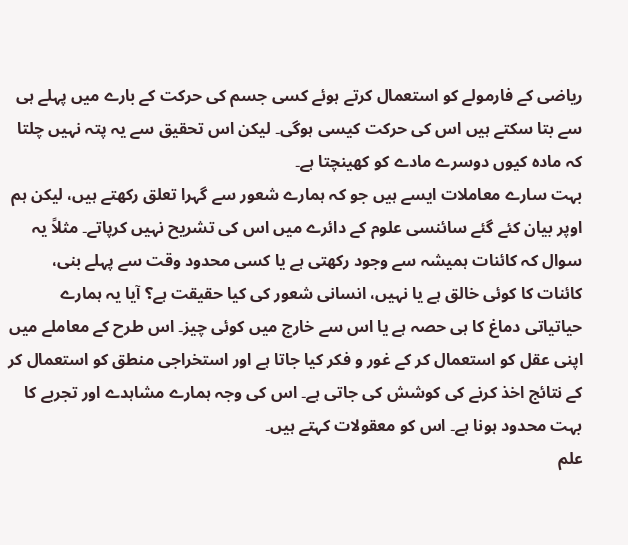ریاضی کے فارمولے کو استعمال کرتے ہوئے کسی جسم کی حرکت کے بارے میں پہلے ہی سے بتا سکتے ہیں اس کی حرکت کیسی ہوگی۔ لیکن اس تحقیق سے یہ پتہ نہیں چلتا کہ مادہ کیوں دوسرے مادے کو کھینچتا ہے۔
بہت سارے معاملات ایسے ہیں جو کہ ہمارے شعور سے گہرا تعلق رکھتے ہیں، لیکن ہم اوپر بیان کئے گئے سائنسی علوم کے دائرے میں اس کی تشریح نہیں کرپاتے۔ مثلاً یہ سوال کہ کائنات ہمیشہ سے وجود رکھتی ہے یا کسی محدود وقت سے پہلے بنی، کائنات کا کوئی خالق ہے یا نہیں، انسانی شعور کی کیا حقیقت ہے؟ آیا یہ ہمارے حیاتیاتی دماغ کا ہی حصہ ہے یا اس سے خارج میں کوئی چیز۔ اس طرح کے معاملے میں اپنی عقل کو استعمال کر کے غور و فکر کیا جاتا ہے اور استخراجی منطق کو استعمال کر کے نتائج اخذ کرنے کی کوشش کی جاتی ہے۔ اس کی وجہ ہمارے مشاہدے اور تجربے کا بہت محدود ہونا ہے۔ اس کو معقولات کہتے ہیں۔
علم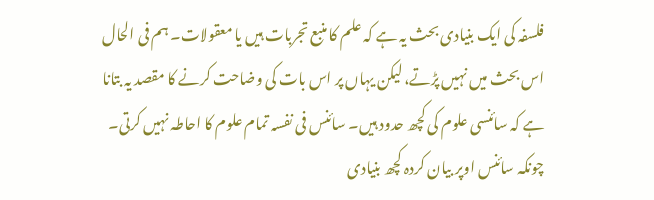فلسفہ کی ایک بنیادی بحث یہ ہے کہ علم کا منبع تجربات ہیں یا معقولات۔ ہم فی الحال اس بحث میں نہیں پڑتے، لیکن یہاں پر اس بات کی وضاحت کرنے کا مقصد یہ بتانا ہے کہ سائنسی علوم کی کچھ حدود ہیں۔ سائنس فی نفسہ تمام علوم کا احاطہ نہیں کرتی۔
چونکہ سائنس اوپر بیان کردہ کچھ بنیادی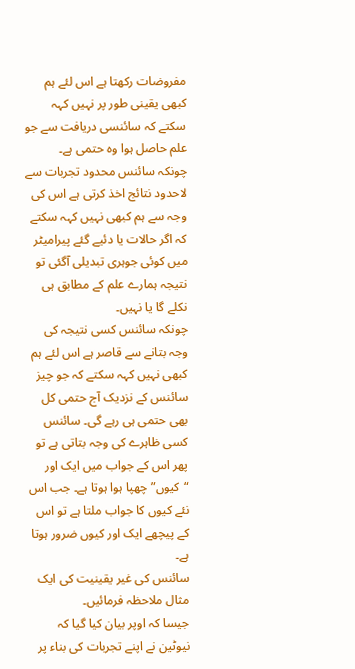مفروضات رکھتا ہے اس لئے ہم کبھی یقینی طور پر نہیں کہہ سکتے کہ سائنسی دریافت سے جو علم حاصل ہوا وہ حتمی ہے۔
چونکہ سائنس محدود تجربات سے لاحدود نتائج اخذ کرتی ہے اس کی وجہ سے ہم کبھی نہیں کہہ سکتے کہ اگر حالات یا دئیے گئے پیرامیٹر میں کوئی جوہری تبدیلی آگئی تو نتیجہ ہمارے علم کے مطابق ہی نکلے گا یا نہیں۔
چونکہ سائنس کسی نتیجہ کی وجہ بتانے سے قاصر ہے اس لئے ہم کبھی نہیں کہہ سکتے کہ جو چیز سائنس کے نزدیک آج حتمی کل بھی حتمی ہی رہے گی۔ سائنس کسی ظاہرے کی وجہ بتاتی ہے تو پھر اس کے جواب میں ایک اور “کیوں” چھپا ہوا ہوتا ہے۔ جب اس نئے کیوں کا جواب ملتا ہے تو اس کے پیچھے ایک اور کیوں ضرور ہوتا ہے۔
سائنس کی غیر یقینیت کی ایک مثال ملاحظہ فرمائیں۔
جیسا کہ اوپر بیان کیا گیا کہ نیوٹین نے اپنے تجربات کی بناء پر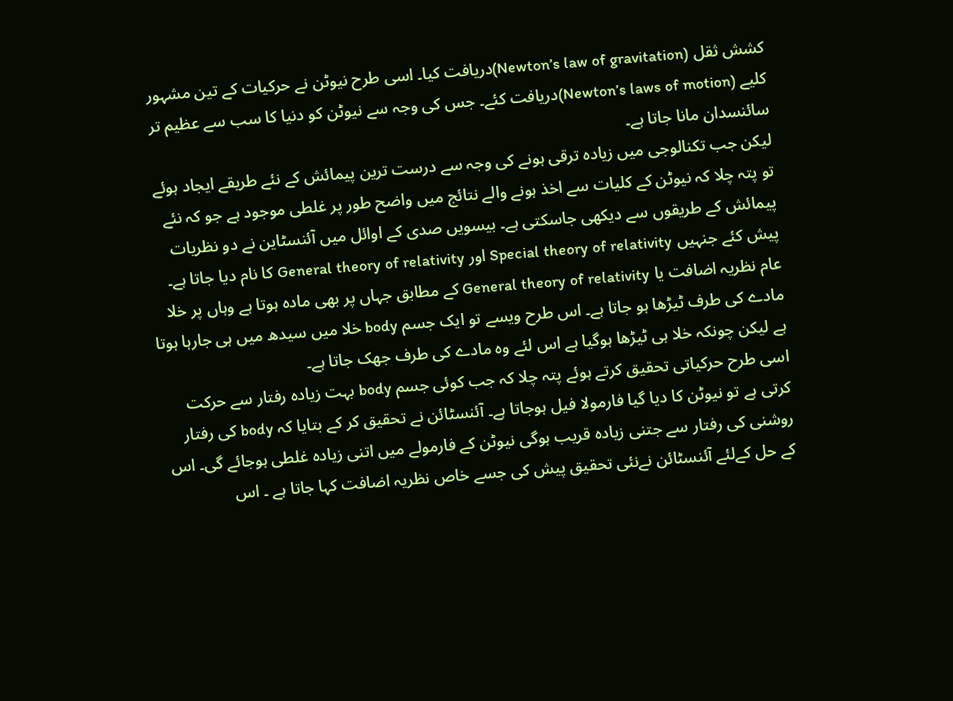کشش ثقل (Newton’s law of gravitation)دریافت کیا۔ اسی طرح نیوٹن نے حرکیات کے تین مشہور کلیے (Newton’s laws of motion)دریافت کئے۔ جس کی وجہ سے نیوٹن کو دنیا کا سب سے عظیم تر سائنسدان مانا جاتا ہے۔
لیکن جب تکنالوجی میں زیادہ ترقی ہونے کی وجہ سے درست ترین پیمائش کے نئے طریقے ایجاد ہوئے تو پتہ چلا کہ نیوٹن کے کلیات سے اخذ ہونے والے نتائج میں واضح طور پر غلطی موجود ہے جو کہ نئے پیمائش کے طریقوں سے دیکھی جاسکتی ہے۔ بیسویں صدی کے اوائل میں آئنسٹاین نے دو نظریات پیش کئے جنہیں Special theory of relativity اور General theory of relativity کا نام دیا جاتا ہے۔ عام نظریہ اضافت یا General theory of relativity کے مطابق جہاں پر بھی مادہ ہوتا ہے وہاں پر خلا مادے کی طرف ٹیڑھا ہو جاتا ہے۔ اس طرح ویسے تو ایک جسم body خلا میں سیدھ میں ہی جارہا ہوتا ہے لیکن چونکہ خلا ہی ٹیڑھا ہوگیا ہے اس لئے وہ مادے کی طرف جھک جاتا ہے۔
اسی طرح حرکیاتی تحقیق کرتے ہوئے پتہ چلا کہ جب کوئی جسم body بہت زیادہ رفتار سے حرکت کرتی ہے تو نیوٹن کا دیا گیا فارمولا فیل ہوجاتا ہے۔ آئنسٹائن نے تحقیق کر کے بتایا کہ body کی رفتار روشنی کی رفتار سے جتنی زیادہ قریب ہوگی نیوٹن کے فارمولے میں اتنی زیادہ غلطی ہوجائے گی۔ اس کے حل کےلئے آئنسٹائن نےنئی تحقیق پیش کی جسے خاص نظریہ اضافت کہا جاتا ہے ۔ اس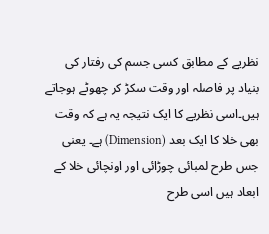نظریے کے مطابق کسی جسم کی رفتار کی بنیاد پر فاصلہ اور وقت سکڑ کر چھوٹے ہوجاتے ہیں۔اسی نظریے کا ایک نتیجہ یہ ہے کہ وقت بھی خلا کا ایک بعد (Dimension) ہے۔ یعنی جس طرح لمبائی چوڑائی اور اونچائی خلا کے ابعاد ہیں اسی طرح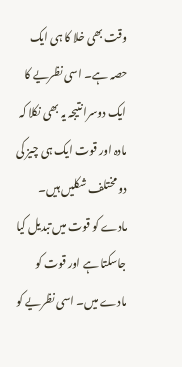وقت بھی خلا کا ہی ایک حصہ ہے۔ اسی نظریے کا ایک دوسرا نتیجہ یہ بھی نکلا کہ مادہ اور قوت ایک ہی چیز کی دو مختلف شکلیں ہیں۔ مادے کو قوت میں تبدیل کیا جاسکتا ہے اور قوت کو مادے میں۔ اسی نظریے کو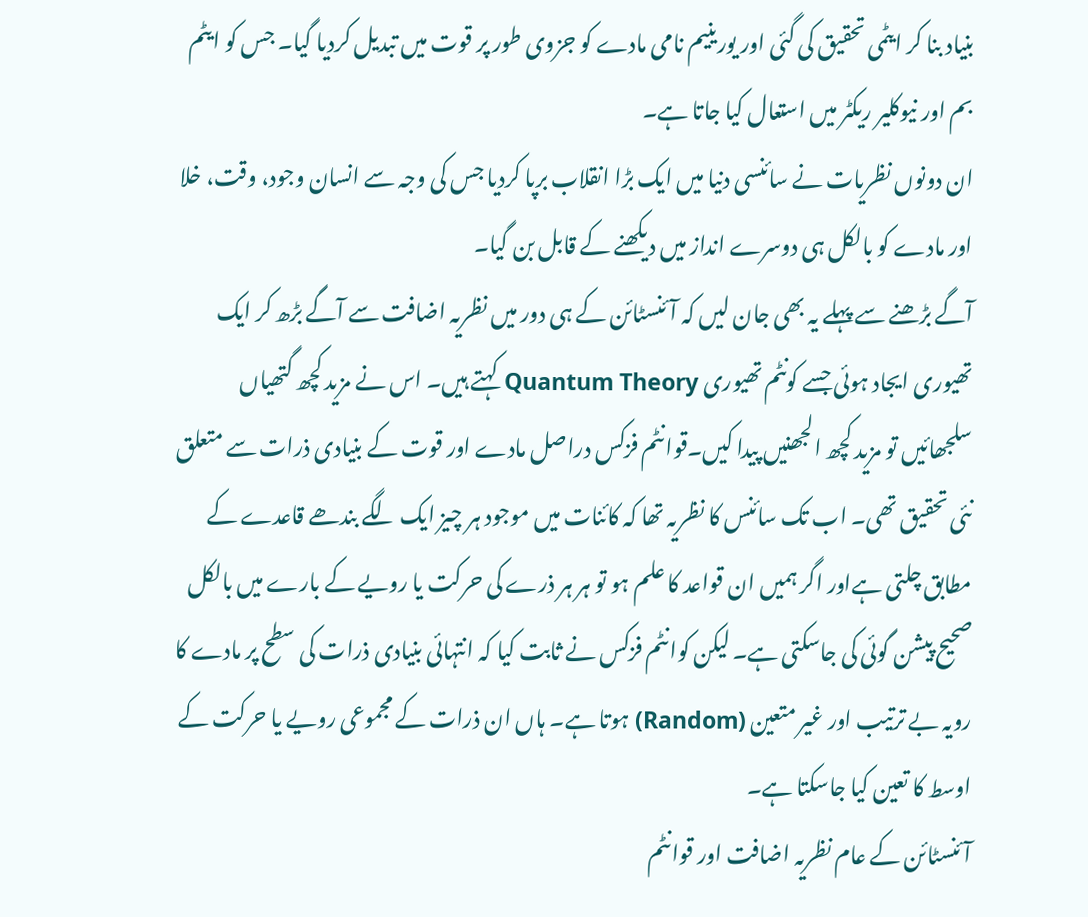بنیاد بنا کر ایٹمی تحقیق کی گئی اور یورینیم نامی مادے کو جزوی طور پر قوت میں تبدیل کردیا گیا۔ جس کو ایٹم بم اور نیوکلیر ریکٹر میں استعال کیا جاتا ہے۔
ان دونوں نظریات نے سائنسی دنیا میں ایک بڑا انقلاب برپا کردیا جس کی وجہ سے انسان وجود، وقت، خلا اور مادے کو بالکل ہی دوسرے انداز میں دیکھنے کے قابل بن گیا۔
آگے بڑھنے سے پہلے یہ بھی جان لیں کہ آئنسٹائن کے ہی دور میں نظریہ اضافت سے آگے بڑھ کر ایک تھیوری ایجاد ہوئی جسے کونٹم تھیوری Quantum Theory کہتے ہیں۔ اس نے مزید کچھ گتھیاں سلجھائیں تو مزید کچھ الجھنیں پیدا کیں۔قوانٹم فزکس دراصل مادے اور قوت کے بنیادی ذرات سے متعلق نئی تحقیق تھی۔ اب تک سائنس کا نظریہ تھا کہ کائنات میں موجود ہر چیز ایک لگے بندھے قاعدے کے مطابق چلتی ہےاور اگر ہمیں ان قواعد کا علم ہو تو ہر ہر ذرے کی حرکت یا رویے کے بارے میں بالکل صحیح پیشن گوئی کی جاسکتی ہے۔ لیکن کوانٹم فزکس نے ثابت کیا کہ انتہائی بنیادی ذرات کی سطح پر مادے کا رویہ بے ترتیب اور غیر متعین (Random) ہوتا ہے۔ ہاں ان ذرات کے مجموعی رویے یا حرکت کے اوسط کا تعین کیا جاسکتا ہے۔
آئنسٹائن کے عام نظریہ اضافت اور قوانٹم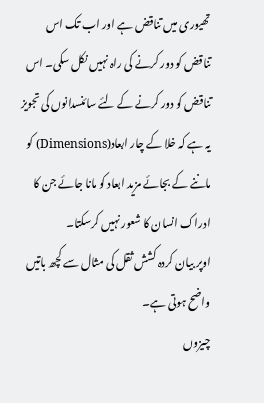تھیوری میں تناقض ہے اور اب تک اس تناقض کو دور کرنے کی راہ نہیں نکل سکی۔ اس تناقض کو دور کرنے کے لئے سائنسدانوں کی تجویز یہ ہے کہ خلا کے چار ابعاد(Dimensions) کو ماننے کے بجائے مزید ابعاد کو مانا جائے جن کا ادراک انسان کا شعور نہیں کرسکتا۔
اوپر بیان کردہ کشش ثقل کی مثال سے کچھ باتیں واضح ہوتی ہے۔
چیزوں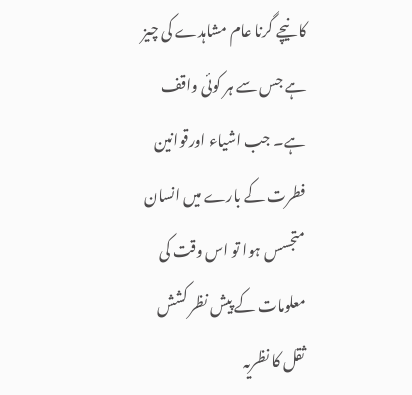کا نیچے گرنا عام مشاہدے کی چیز ہے جس سے ہر کوئی واقف ہے۔ جب اشیاء اورقوانین فطرت کے بارے میں انسان متجسس ہوا تو اس وقت کی معلومات کے پیش نظر کشش ثقل کا نظریہ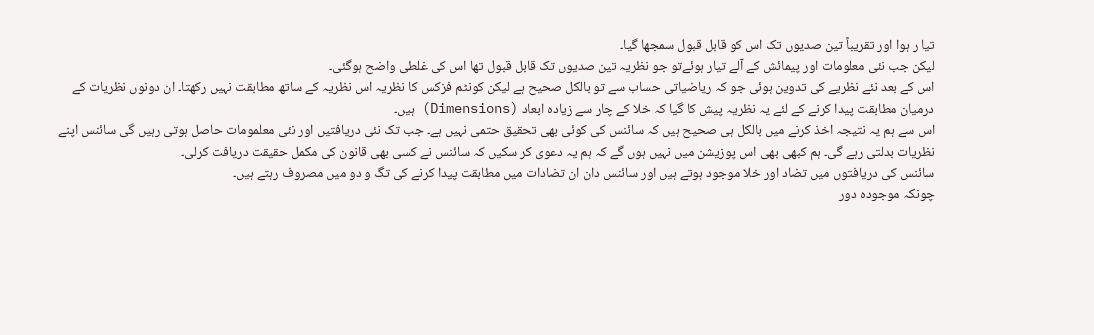تیا ر ہوا اور تقریباً تین صدیوں تک اس کو قابل قبول سمجھا گیا۔
لیکن جب نئی معلومات اور پیمائش کے آلے تیار ہوئےتو جو نظریہ تین صدیوں تک قابل قبول تھا اس کی غلطی واضح ہوگئی۔
اس کے بعد نئے نظریے کی تدوین ہوئی جو کہ ریاضیاتی حساب سے تو بالکل صحیح ہے لیکن کونٹم فزکس کا نظریہ اس نظریہ کے ساتھ مطابقت نہیں رکھتا۔ ان دونوں نظریات کے درمیان مطابقت پیدا کرنے کے لئے یہ نظریہ پیش کا گیا کہ خلا کے چار سے زیادہ ابعاد (Dimensions) ہیں۔
اس سے ہم یہ نتیجہ اخذ کرنے میں بالکل ہی صحیح ہیں کہ سائنس کی کوئی بھی تحقیق حتمی نہیں ہے۔ جب تک نئی دریافتیں اور نئی معلمومات حاصل ہوتی رہیں گی سائنس اپنے نظریات بدلتی رہے گی۔ ہم کبھی بھی اس پوزیشن میں نہیں ہوں گے کہ ہم یہ دعوی کر سکیں کہ سائنس نے کسی بھی قانون کی مکمل حقیقت دریافت کرلی۔
سائنس کی دریافتوں میں تضاد اور خلا موجود ہوتے ہیں اور سائنس دان ان تضادات میں مطابقت پیدا کرنے کی تگ و دو میں مصروف رہتے ہیں۔
چونکہ موجودہ دور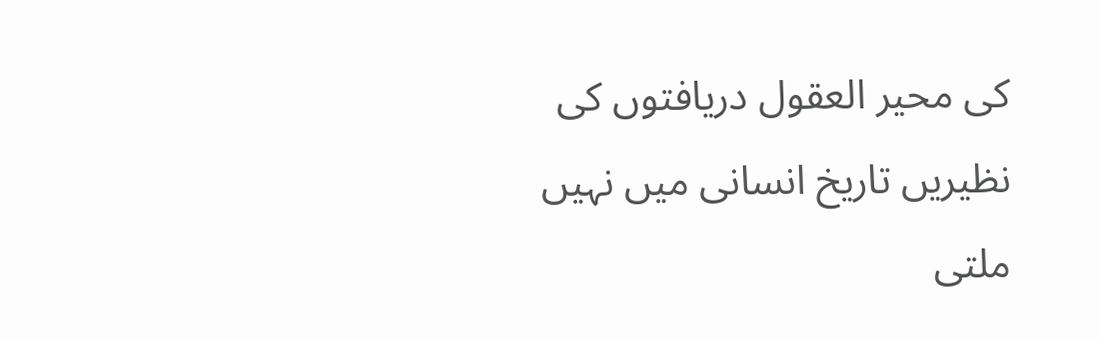کی محیر العقول دریافتوں کی نظیریں تاریخ انسانی میں نہیں ملتی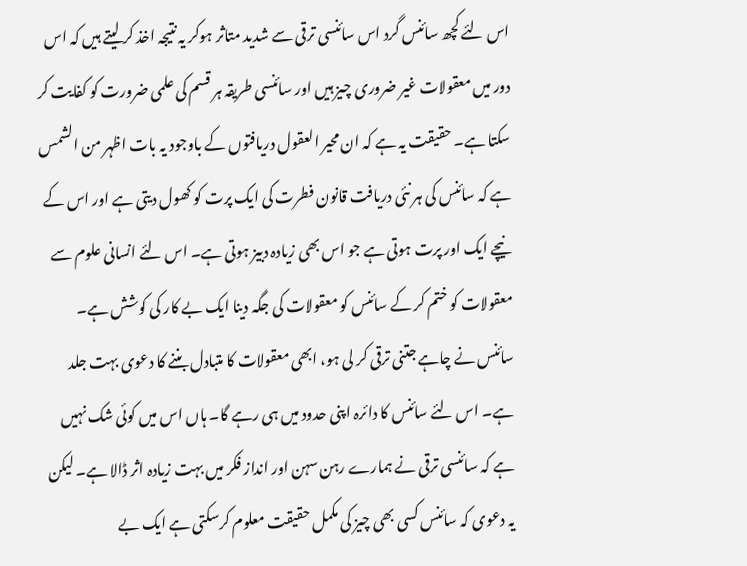اس لئے کچھ سائنس گرد اس سائنسی ترقی سے شدید متاثر ہوکر یہ نتیجہ اخذ کر لیتے ہیں کہ اس دور میں معقولات غیر ضروری چیز ہیں اور سائنسی طریقہ ہر قسم کی علمی ضرورت کو کفایت کر سکتا ہے۔ حقیقت یہ ہے کہ ان محیر العقول دریافتوں کے باوجود یہ بات اظہر من الشمس ہے کہ سائنس کی ہر نئی دریافت قانون فطرت کی ایک پرت کو کھول دیتی ہے اور اس کے نیچے ایک اور پرت ہوتی ہے جو اس بھی زیادہ دبیز ہوتی ہے۔ اس لئے انسانی علوم سے معقولات کو ختم کر کے سائنس کو معقولات کی جگہ دینا ایک بے کار کی کوشش ہے۔ سائنس نے چاہے جتنی ترقی کر لی ہو، ابھی معقولات کا متبادل بننے کا دعوی بہت جلد ہے۔ اس لئے سائنس کا دائرہ اپنی حدود میں ہی رہے گا۔ ہاں اس میں کوئی شک نہیں ہے کہ سائنسی ترقی نے ہمارے رہن سہن اور انداز فکر میں بہت زیادہ اثر ڈالا ہے۔ لیکن یہ دعوی کہ سائنس کسی بھی چیز کی مکمل حقیقت معلوم کرسکتی ہے ایک بے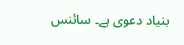بنیاد دعوی ہے۔ سائنس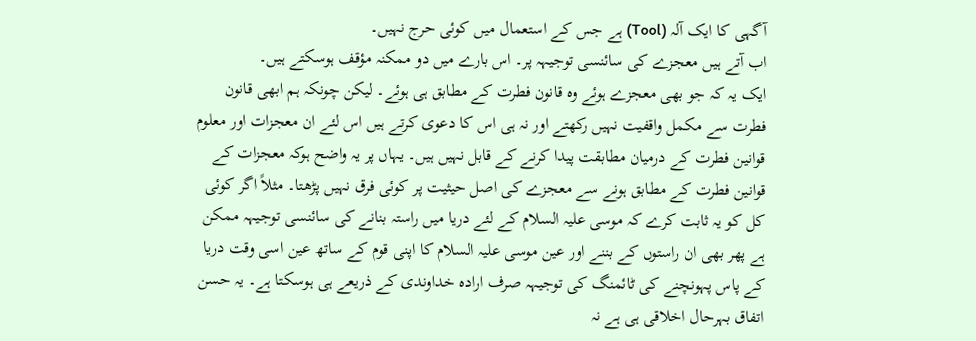آگہی کا ایک آلہ (Tool) ہے جس کے استعمال میں کوئی حرج نہیں۔
اب آتے ہیں معجزے کی سائنسی توجیہہ پر۔ اس بارے میں دو ممکنہ مؤقف ہوسکتے ہیں۔
ایک یہ کہ جو بھی معجزے ہوئے وہ قانون فطرت کے مطابق ہی ہوئے۔ لیکن چونکہ ہم ابھی قانون فطرت سے مکمل واقفیت نہیں رکھتے اور نہ ہی اس کا دعوی کرتے ہیں اس لئے ان معجزات اور معلوم قوانین فطرت کے درمیان مطابقت پیدا کرنے کے قابل نہیں ہیں۔ یہاں پر یہ واضح ہوکہ معجزات کے قوانین فطرت کے مطابق ہونے سے معجزے کی اصل حیثیت پر کوئی فرق نہیں پڑھتا۔ مثلاً اگر کوئی کل کو یہ ثابت کرے کہ موسی علیہ السلام کے لئے دریا میں راستہ بنانے کی سائنسی توجیہہ ممکن ہے پھر بھی ان راستوں کے بننے اور عین موسی علیہ السلام کا اپنی قوم کے ساتھ عین اسی وقت دریا کے پاس پہونچنے کی ٹائمنگ کی توجیہہ صرف ارادہ خداوندی کے ذریعے ہی ہوسکتا ہے۔ یہ حسن اتفاق بہرحال اخلاقی ہی ہے نہ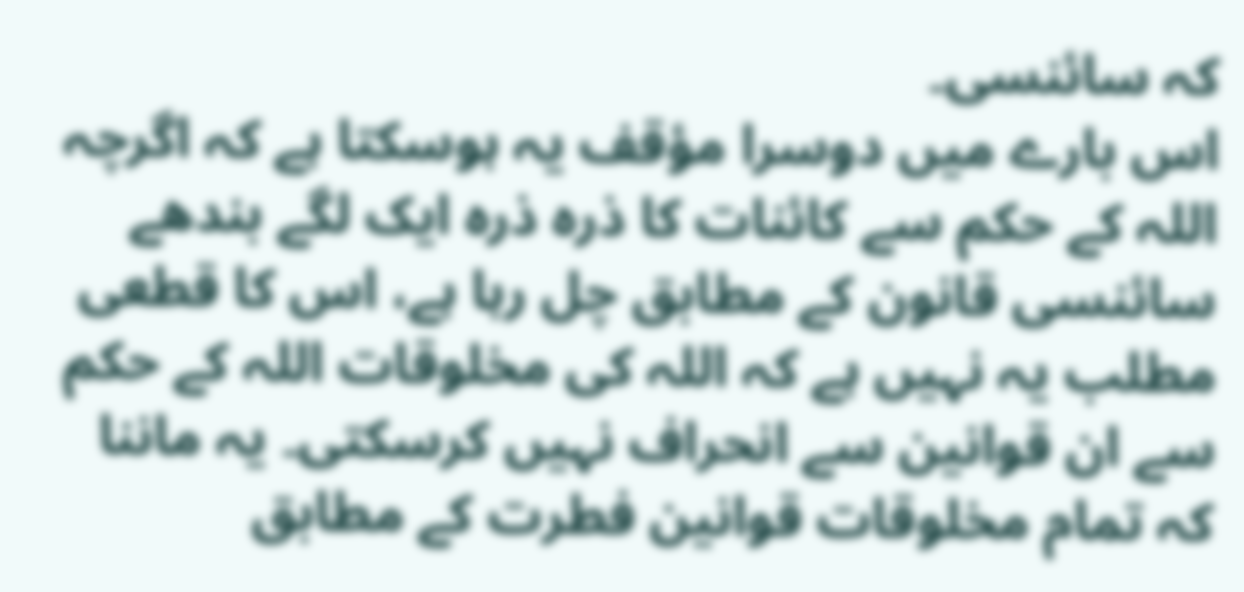کہ سائنسی۔
اس بارے میں دوسرا مؤقف یہ ہوسکتا ہے کہ اگرچہ اللہ کے حکم سے کائنات کا ذرہ ذرہ ایک لگے بندھے سائنسی قانون کے مطابق چل رہا ہے، اس کا قطعی مطلب یہ نہیں ہے کہ اللہ کی مخلوقات اللہ کے حکم سے ان قوانین سے انحراف نہیں کرسکتی۔ یہ ماننا کہ تمام مخلوقات قوانین فطرت کے مطابق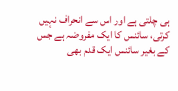ہی چلتی ہے اور اس سے انحراف نہیں کرتی، سائنس کا ایک مفروضہ ہے جس کے بغیر سائنس ایک قدم بھی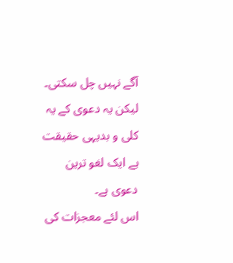آگے نہیں چل سکتی۔ لیکن یہ دعوی کے یہ کلی و بدیہی حقیقت ہے ایک لغو ترین دعوی ہے۔
اس لئے معجزات کی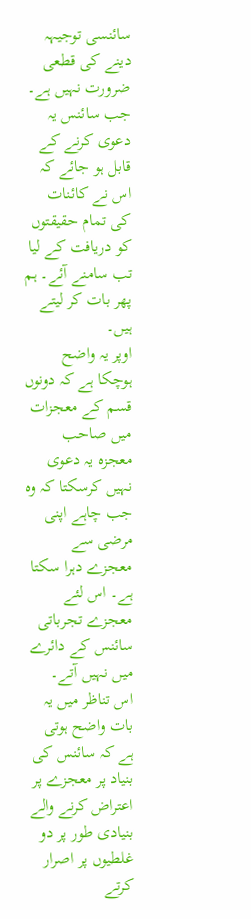سائنسی توجیہہ دینے کی قطعی ضرورت نہیں ہے۔ جب سائنس یہ دعوی کرنے کے قابل ہو جائے کہ اس نے کائنات کی تمام حقیقتوں کو دریافت کے لیا تب سامنے آئے۔ ہم پھر بات کر لیتے ہیں۔
اوپر یہ واضح ہوچکا ہے کہ دونوں قسم کے معجزات میں صاحب معجزہ یہ دعوی نہیں کرسکتا کہ وہ جب چاہے اپنی مرضی سے معجزے دہرا سکتا ہے۔ اس لئے معجزے تجرباتی سائنس کے دائرے میں نہیں آتے۔
اس تناظر میں یہ بات واضح ہوتی ہے کہ سائنس کی بنیاد پر معجزے پر اعتراض کرنے والے بنیادی طور پر دو غلطیوں پر اصرار کرتے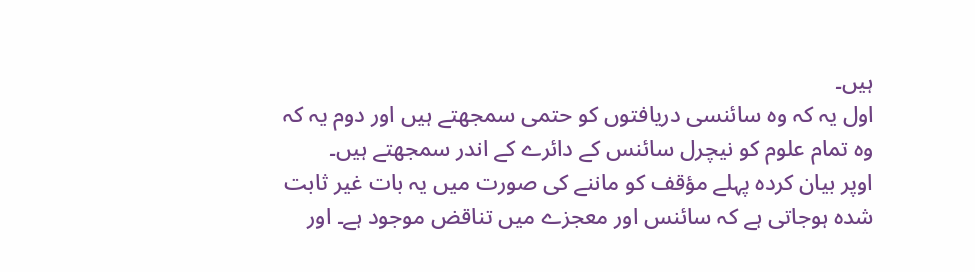ہیں۔
اول یہ کہ وہ سائنسی دریافتوں کو حتمی سمجھتے ہیں اور دوم یہ کہ وہ تمام علوم کو نیچرل سائنس کے دائرے کے اندر سمجھتے ہیں۔
اوپر بیان کردہ پہلے مؤقف کو ماننے کی صورت میں یہ بات غیر ثابت شدہ ہوجاتی ہے کہ سائنس اور معجزے میں تناقض موجود ہے۔ اور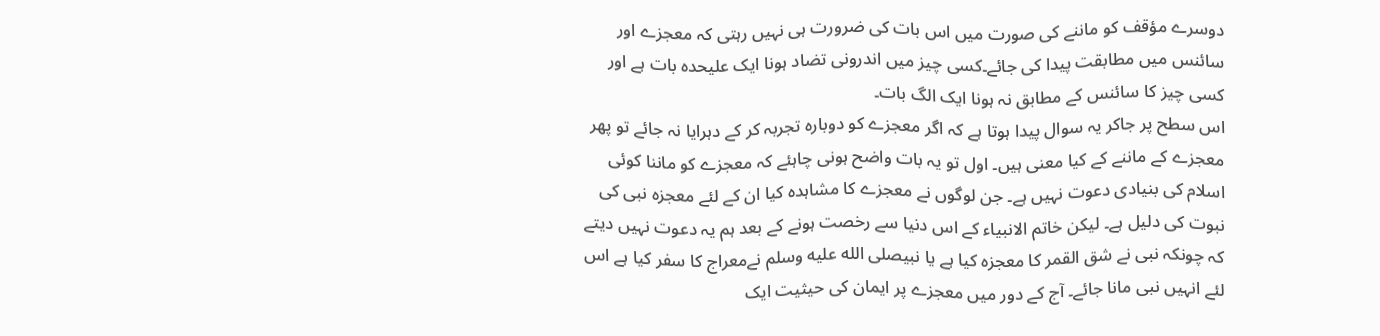دوسرے مؤقف کو ماننے کی صورت میں اس بات کی ضرورت ہی نہیں رہتی کہ معجزے اور سائنس میں مطابقت پیدا کی جائے۔کسی چیز میں اندرونی تضاد ہونا ایک علیحدہ بات ہے اور کسی چیز کا سائنس کے مطابق نہ ہونا ایک الگ بات۔
اس سطح پر جاکر یہ سوال پیدا ہوتا ہے کہ اگر معجزے کو دوبارہ تجربہ کر کے دہرایا نہ جائے تو پھر معجزے کے ماننے کے کیا معنی ہیں۔ اول تو یہ بات واضح ہونی چاہئے کہ معجزے کو ماننا کوئی اسلام کی بنیادی دعوت نہیں ہے۔ جن لوگوں نے معجزے کا مشاہدہ کیا ان کے لئے معجزہ نبی کی نبوت کی دلیل ہے۔ لیکن خاتم الانبیاء کے اس دنیا سے رخصت ہونے کے بعد ہم یہ دعوت نہیں دیتے کہ چونکہ نبی نے شق القمر کا معجزہ کیا ہے یا نبیصلى الله عليه وسلم نےمعراج کا سفر کیا ہے اس لئے انہیں نبی مانا جائے۔ آج کے دور میں معجزے پر ایمان کی حیثیت ایک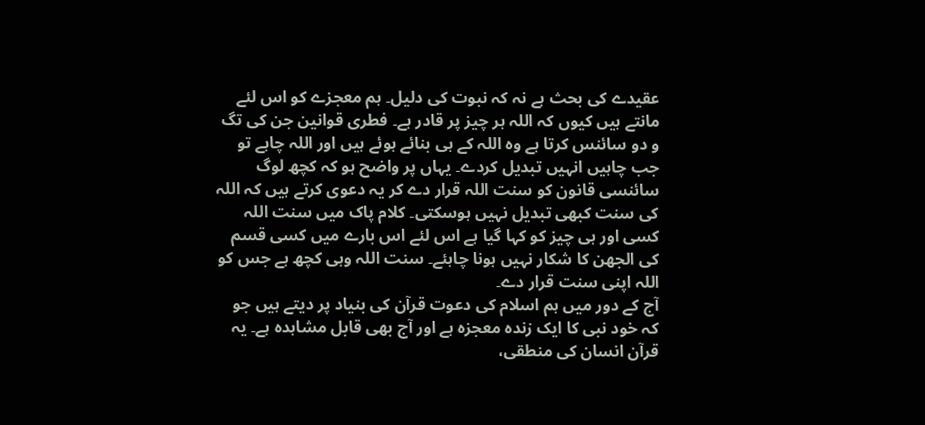عقیدے کی بحث ہے نہ کہ نبوت کی دلیل۔ ہم معجزے کو اس لئے مانتے ہیں کیوں کہ اللہ ہر چیز پر قادر ہے۔ فطری قوانین جن کی تگ و دو سائنس کرتا ہے وہ اللہ کے ہی بنائے ہوئے ہیں اور اللہ چاہے تو جب چاہیں انہیں تبدیل کردے۔ یہاں پر واضح ہو کہ کچھ لوگ سائنسی قانون کو سنت اللہ قرار دے کر یہ دعوی کرتے ہیں کہ اللہ کی سنت کبھی تبدیل نہیں ہوسکتی۔ کلام پاک میں سنت اللہ کسی اور ہی چیز کو کہا گیا ہے اس لئے اس بارے میں کسی قسم کی الجھن کا شکار نہیں ہونا چاہئے۔ سنت اللہ وہی کچھ ہے جس کو اللہ اپنی سنت قرار دے۔
آج کے دور میں ہم اسلام کی دعوت قرآن کی بنیاد پر دیتے ہیں جو کہ خود نبی کا ایک زندہ معجزہ ہے اور آج بھی قابل مشاہدہ ہے۔ یہ قرآن انسان کی منطقی،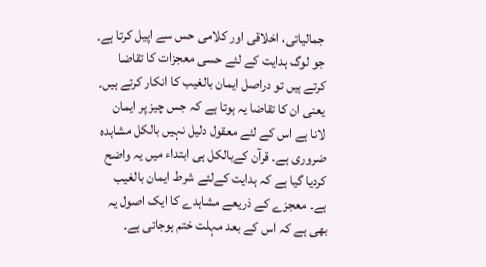جمالیاتی، اخلاقی اور کلامی حس سے اپیل کرتا ہے۔ جو لوگ ہدایت کے لئے حسی معجزات کا تقاضا کرتے ہیں تو دراصل ایمان بالغیب کا انکار کرتے ہیں۔ یعنی ان کا تقاضا یہ ہوتا ہے کہ جس چیز پر ایمان لانا ہے اس کے لئے معقول دلیل نہیں بالکل مشاہدہ ضروری ہے۔ قرآن کےبالکل ہی ابتداء میں یہ واضح کردیا گیا ہے کہ ہدایت کےلئے شرط ایمان بالغیب ہے۔ معجزے کے ذریعے مشاہدے کا ایک اصول یہ بھی ہے کہ اس کے بعد مہلت ختم ہوجاتی ہے۔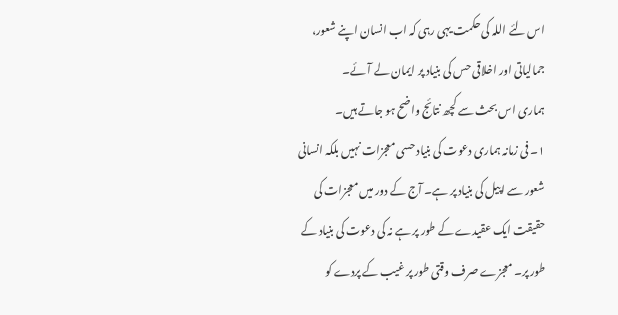اس لئے اللہ کی حکمت یہی رہی کہ اب انسان اپنے شعور، جمالیاتی اور اخلاقی حس کی بنیاد پر ایمان لے آئے۔
ہماری اس بحث سے کچھ نتائج واضح ہو جاتے ہیں۔
۱۔ فی زمانہ ہماری دعوت کی بنیاد حسی معجزات نہیں بلکہ انسانی شعور سے اپیل کی بنیاد پر ہے۔ آج کے دور میں معجزات کی حقیقت ایک عقیدے کے طور پر ہے نہ کی دعوت کی بنیاد کے طور پر۔ معجزے صرف وقتی طور پر غیب کے پردے کو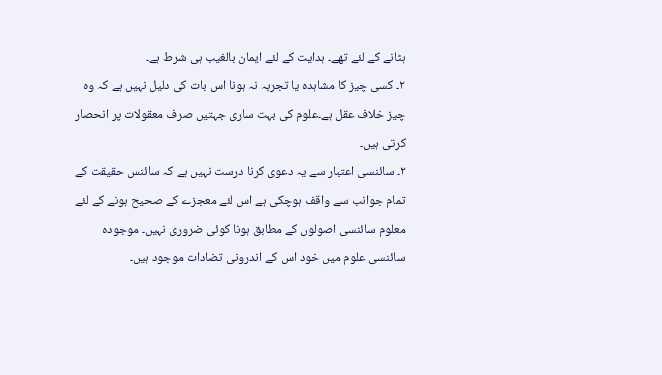ہٹانے کے لئے تھے۔ ہدایت کے لئے ایمان بالغیب ہی شرط ہے۔
۲۔ کسی چیز کا مشاہدہ یا تجربہ نہ ہونا اس بات کی دلیل نہیں ہے کہ وہ چیز خلاف عقل ہے۔علوم کی بہت ساری جہتیں صرف معقولات پر انحصار کرتی ہیں۔
۲۔ سائنسی اعتبار سے یہ دعوی کرنا درست نہیں ہے کہ سائنس حقیقت کے تمام جوانب سے واقف ہوچکی ہے اس لئے معجزے کے صحیح ہونے کے لئے معلوم سائنسی اصولوں کے مطابق ہونا کوئی ضروری نہیں۔ موجودہ سائنسی علوم میں خود اس کے اندرونی تضادات موجود ہیں۔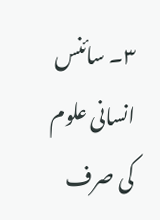۳۔ سائنس انسانی علوم کی صرف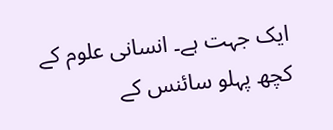ایک جہت ہے۔ انسانی علوم کے کچھ پہلو سائنس کے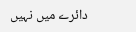دائرے میں نہیں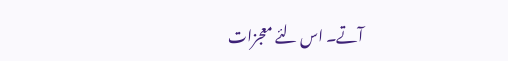آتے۔ اس لئے معجزات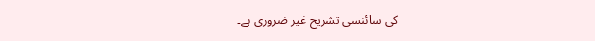کی سائنسی تشریح غیر ضروری ہے۔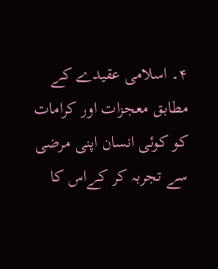۴۔ اسلامی عقیدے کے مطابق معجزات اور کرامات کو کوئی انسان اپنی مرضی سے تجربہ کر کےاس کا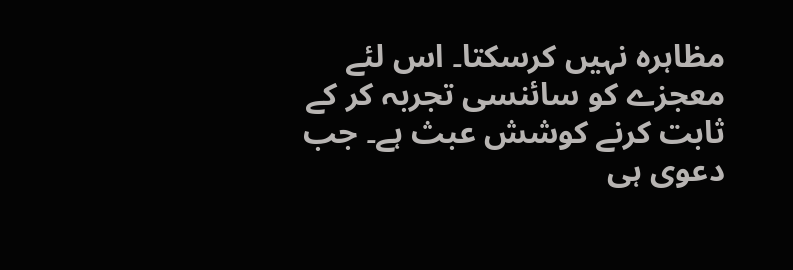مظاہرہ نہیں کرسکتا۔ اس لئے معجزے کو سائنسی تجربہ کر کے ثابت کرنے کوشش عبث ہے۔ جب دعوی ہی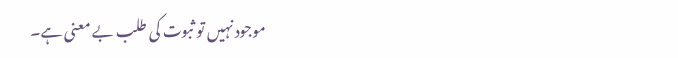موجود نہیں تو ثبوت کی طلب بے معنی ہے۔